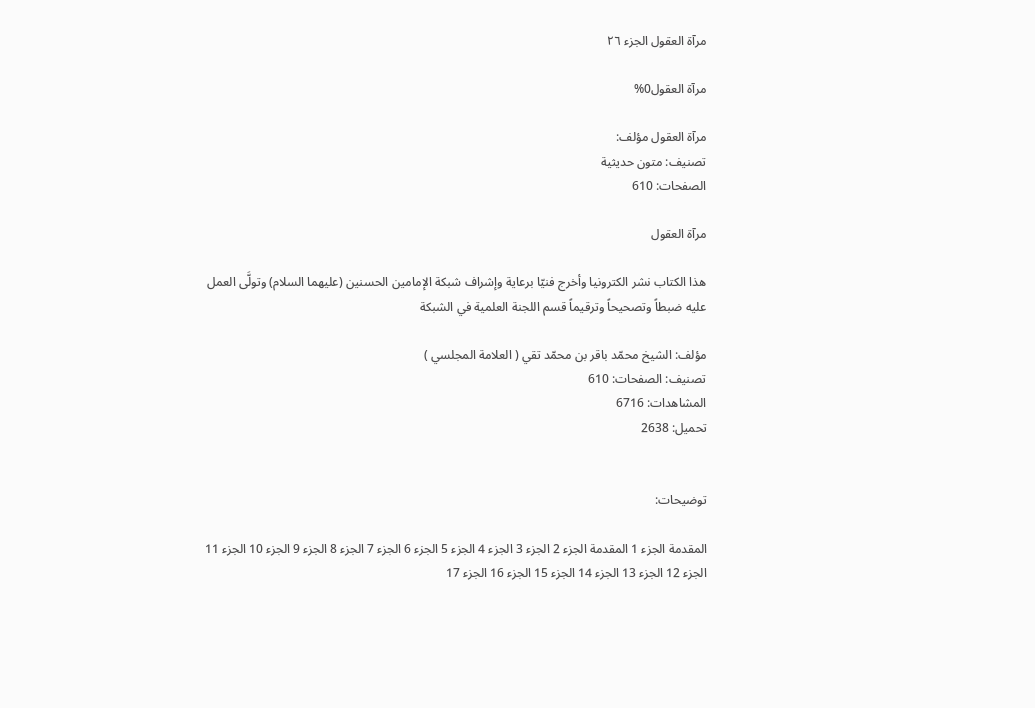مرآة العقول الجزء ٢٦

مرآة العقول0%

مرآة العقول مؤلف:
تصنيف: متون حديثية
الصفحات: 610

مرآة العقول

هذا الكتاب نشر الكترونيا وأخرج فنيّا برعاية وإشراف شبكة الإمامين الحسنين (عليهما السلام) وتولَّى العمل عليه ضبطاً وتصحيحاً وترقيماً قسم اللجنة العلمية في الشبكة

مؤلف: الشيخ محمّد باقر بن محمّد تقي ( العلامة المجلسي )
تصنيف: الصفحات: 610
المشاهدات: 6716
تحميل: 2638


توضيحات:

المقدمة الجزء 1 المقدمة الجزء 2 الجزء 3 الجزء 4 الجزء 5 الجزء 6 الجزء 7 الجزء 8 الجزء 9 الجزء 10 الجزء 11 الجزء 12 الجزء 13 الجزء 14 الجزء 15 الجزء 16 الجزء 17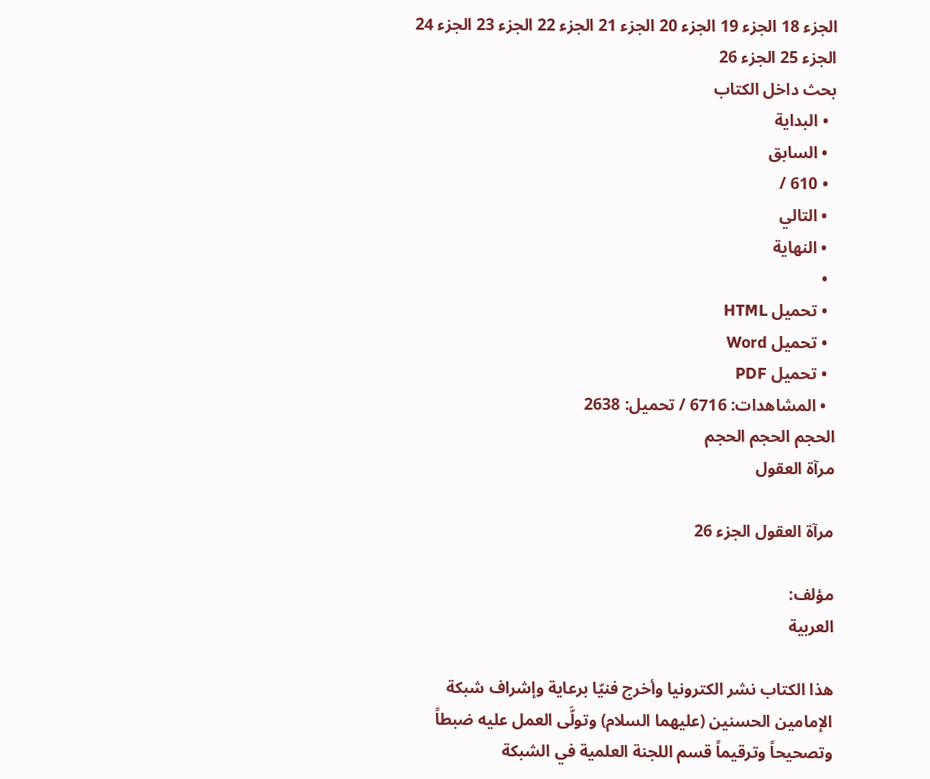الجزء 18 الجزء 19 الجزء 20 الجزء 21 الجزء 22 الجزء 23 الجزء 24 الجزء 25 الجزء 26
بحث داخل الكتاب
  • البداية
  • السابق
  • 610 /
  • التالي
  • النهاية
  •
  • تحميل HTML
  • تحميل Word
  • تحميل PDF
  • المشاهدات: 6716 / تحميل: 2638
الحجم الحجم الحجم
مرآة العقول

مرآة العقول الجزء 26

مؤلف:
العربية

هذا الكتاب نشر الكترونيا وأخرج فنيّا برعاية وإشراف شبكة الإمامين الحسنين (عليهما السلام) وتولَّى العمل عليه ضبطاً وتصحيحاً وترقيماً قسم اللجنة العلمية في الشبكة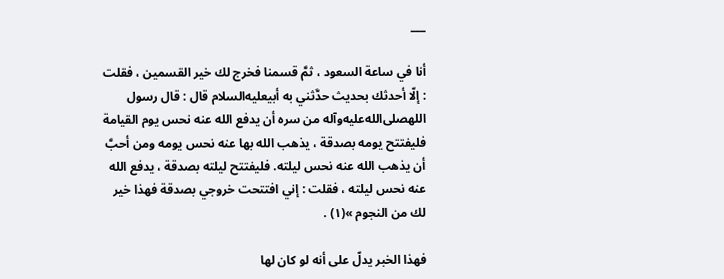___

أنا في ساعة السعود ، ثمَّ قسمنا فخرج لك خير القسمين ، فقلت : إلّا أحدثك بحديث حدَّثني به أبيعليه‌السلام قال : قال رسول اللهصلى‌الله‌عليه‌وآله من سره أن يدفع الله عنه نحس يوم القيامة فليفتتح يومه بصدقة ، يذهب الله بها عنه نحس يومه ومن أحبَّ أن يذهب الله عنه نحس ليلته. فليفتتح ليلته بصدقة ، يدفع الله عنه نحس ليلته ، فقلت : إني افتتحت خروجي بصدقة فهذا خير لك من النجوم »(١) .

فهذا الخبر يدلّ على أنه لو كان لها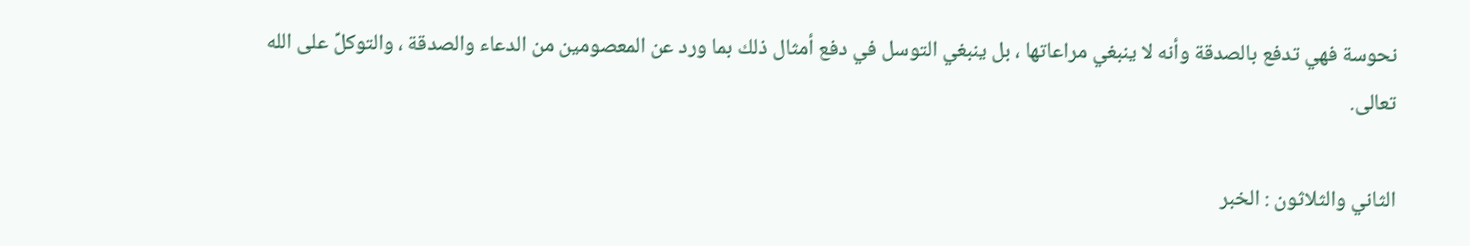نحوسة فهي تدفع بالصدقة وأنه لا ينبغي مراعاتها ، بل ينبغي التوسل في دفع أمثال ذلك بما ورد عن المعصومين من الدعاء والصدقة ، والتوكلِّ على الله تعالى.

الثاني والثلاثون : الخبر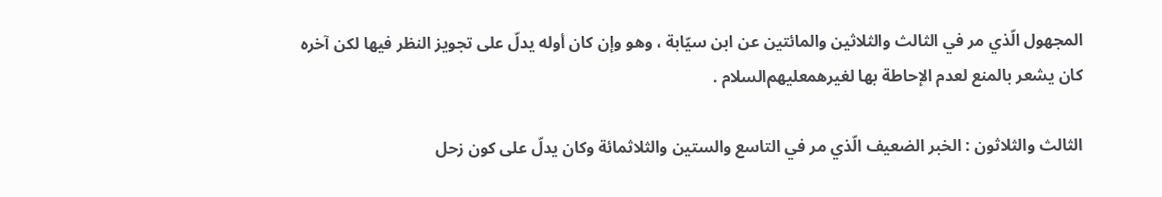المجهول الّذي مر في الثالث والثلاثين والمائتين عن ابن سيّابة ، وهو وإن كان أوله يدلّ على تجويز النظر فيها لكن آخره كان يشعر بالمنع لعدم الإحاطة بها لغيرهمعليهم‌السلام .

الثالث والثلاثون : الخبر الضعيف الّذي مر في التاسع والستين والثلاثمائة وكان يدلّ على كون زحل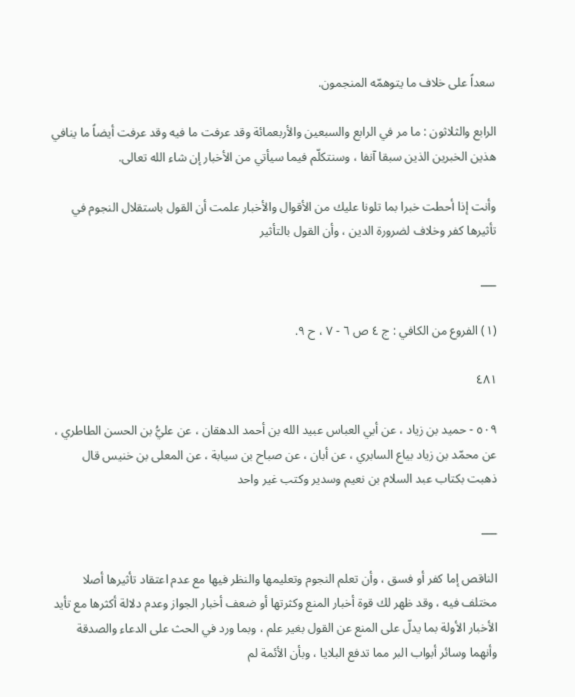سعداً على خلاف ما يتوهمّه المنجمون.

الرابع والثلاثون : ما مر في الرابع والسبعين والأربعمائة وقد عرفت ما فيه وقد عرفت أيضاً ما ينافي هذين الخبرين الذين سبقا آنفا ، وسنتكلّم فيما سيأتي من الأخبار إن شاء الله تعالى.

وأنت إذا أحطت خبرا بما تلونا عليك من الأقوال والأخبار علمت أن القول باستقلال النجوم في تأثيرها كفر وخلاف لضرورة الدين ، وأن القول بالتأثير

___

(١) الفروع من الكافي : ج ٤ ص ٦ - ٧ ، ح ٩.

٤٨١

٥٠٩ - حميد بن زياد ، عن أبي العباس عبيد الله بن أحمد الدهقان ، عن عليُّ بن الحسن الطاطري ، عن محمّد بن زياد بياع السابري ، عن أبان ، عن صباح بن سيابة ، عن المعلى بن خنيس قال ذهبت بكتاب عبد السلام بن نعيم وسدير وكتب غير واحد

___

الناقص إما كفر أو فسق ، وأن تعلم النجوم وتعليمها والنظر فيها مع عدم اعتقاد تأثيرها أصلا مختلف فيه ، وقد ظهر لك قوة أخبار المنع وكثرتها أو ضعف أخبار الجواز وعدم دلالة أكثرها مع تأيد الأخبار الأولة بما يدلّ على المنع عن القول بغير علم ، وبما ورد في الحث على الدعاء والصدقة وأنهما وسائر أبواب البر مما تدفع البلايا ، وبأن الأئمة لم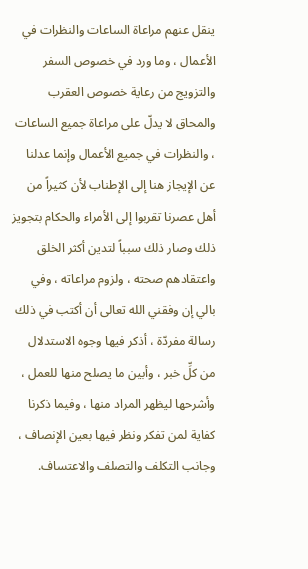ينقل عنهم مراعاة الساعات والنظرات في الأعمال ، وما ورد في خصوص السفر والتزويج من رعاية خصوص العقرب والمحاق لا يدلّ على مراعاة جميع الساعات ، والنظرات في جميع الأعمال وإنما عدلنا عن الإيجاز هنا إلى الإطناب لأن كثيراً من أهل عصرنا تقربوا إلى الأمراء والحكام بتجويز ذلك وصار ذلك سبباً لتدين أكثر الخلق واعتقادهم صحته ، ولزوم مراعاته ، وفي بالي إن وفقني الله تعالى أن أكتب في ذلك رسالة مفردّة ، أذكر فيها وجوه الاستدلال من كلِّ خبر ، وأبين ما يصلح منها للعمل ، وأشرحها ليظهر المراد منها ، وفيما ذكرنا كفاية لمن تفكر ونظر فيها بعين الإنصاف ، وجانب التكلف والتصلف والاعتساف.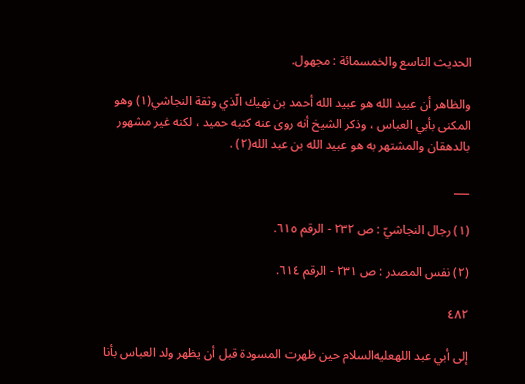الحديث التاسع والخمسمائة : مجهول.

والظاهر أن عبيد الله هو عبيد الله أحمد بن نهيك الّذي وثقة النجاشي(١) وهو المكنى بأبي العباس ، وذكر الشيخ أنه روى عنه كتبه حميد ، لكنه غير مشهور بالدهقان والمشتهر به هو عبيد الله بن عبد الله(٢) .

___

(١) رجال النجاشيّ : ص ٢٣٢ - الرقم ٦١٥.

(٢) نفس المصدر : ص ٢٣١ - الرقم ٦١٤.

٤٨٢

إلى أبي عبد اللهعليه‌السلام حين ظهرت المسودة قبل أن يظهر ولد العباس بأنا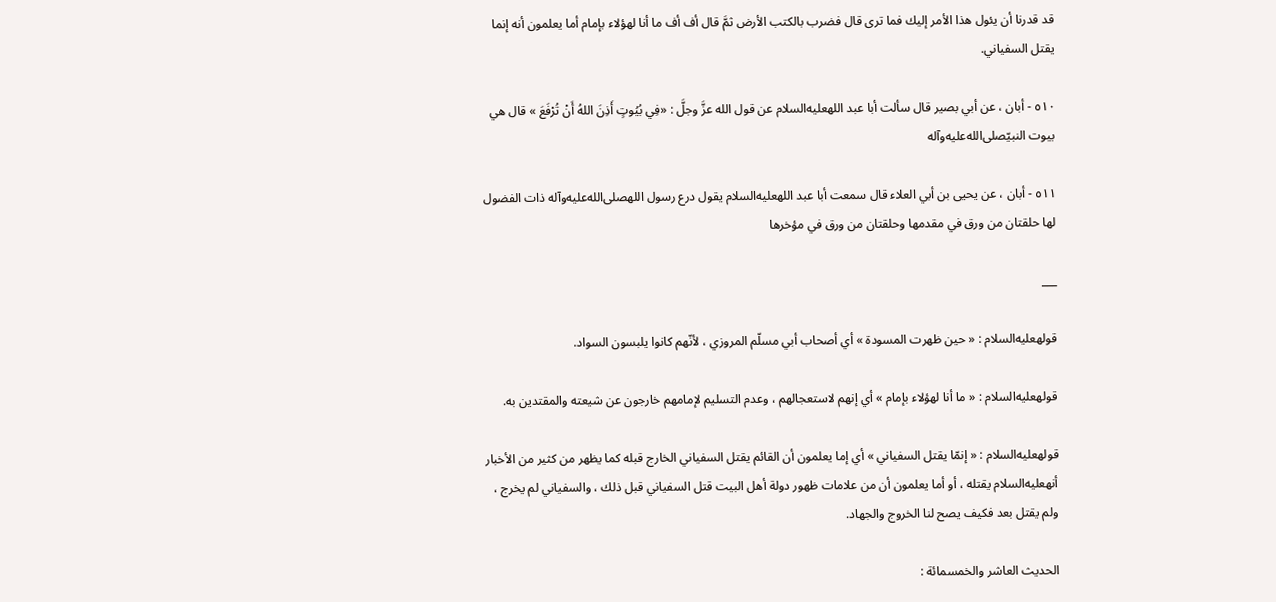قد قدرنا أن يئول هذا الأمر إليك فما ترى قال فضرب بالكتب الأرض ثمَّ قال أف أف ما أنا لهؤلاء بإمام أما يعلمون أنه إنما يقتل السفياني.

٥١٠ - أبان ، عن أبي بصير قال سألت أبا عبد اللهعليه‌السلام عن قول الله عزَّ وجلَّ : «فِي بُيُوتٍ أَذِنَ اللهُ أَنْ تُرْفَعَ » قال هي بيوت النبيّصلى‌الله‌عليه‌وآله

٥١١ - أبان ، عن يحيى بن أبي العلاء قال سمعت أبا عبد اللهعليه‌السلام يقول درع رسول اللهصلى‌الله‌عليه‌وآله ذات الفضول لها حلقتان من ورق في مقدمها وحلقتان من ورق في مؤخرها

___

قولهعليه‌السلام : « حين ظهرت المسودة » أي أصحاب أبي مسلّم المروزي ، لأنّهم كانوا يلبسون السواد.

قولهعليه‌السلام : « ما أنا لهؤلاء بإمام » أي إنهم لاستعجالهم ، وعدم التسليم لإمامهم خارجون عن شيعته والمقتدين به.

قولهعليه‌السلام : « إنمّا يقتل السفياني » أي إما يعلمون أن القائم يقتل السفياني الخارج قبله كما يظهر من كثير من الأخبار أنهعليه‌السلام يقتله ، أو أما يعلمون أن من علامات ظهور دولة أهل البيت قتل السفياني قبل ذلك ، والسفياني لم يخرج ، ولم يقتل بعد فكيف يصح لنا الخروج والجهاد.

الحديث العاشر والخمسمائة :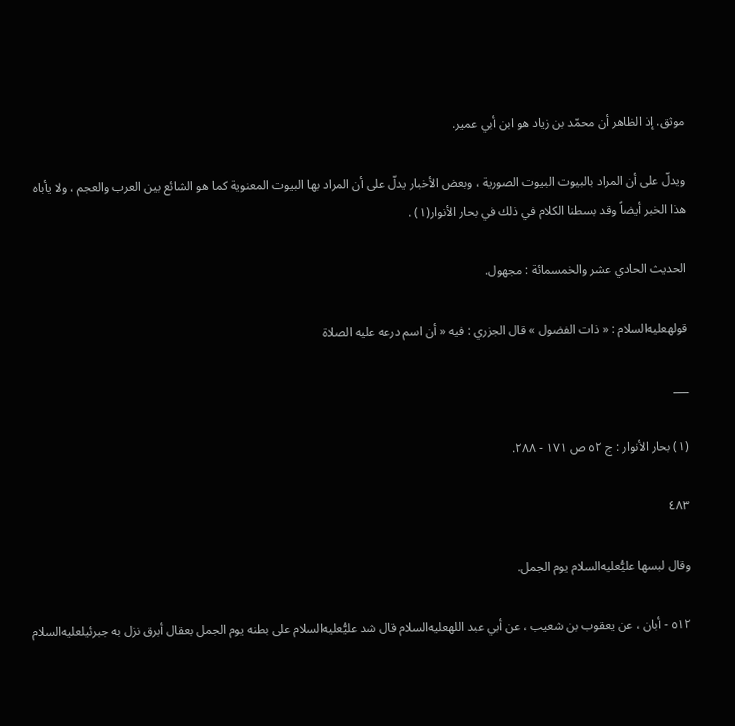موثق. إذ الظاهر أن محمّد بن زياد هو ابن أبي عمير.

ويدلّ على أن المراد بالبيوت البيوت الصورية ، وبعض الأخبار يدلّ على أن المراد بها البيوت المعنوية كما هو الشائع بين العرب والعجم ، ولا يأباه هذا الخبر أيضاً وقد بسطنا الكلام في ذلك في بحار الأنوار(١) .

الحديث الحادي عشر والخمسمائة : مجهول.

قولهعليه‌السلام : « ذات الفضول » قال الجزري : فيه « أن اسم درعه عليه الصلاة

___

(١) بحار الأنوار : ج ٥٢ ص ١٧١ - ٢٨٨.

٤٨٣

وقال لبسها عليُّعليه‌السلام يوم الجمل.

٥١٢ - أبان ، عن يعقوب بن شعيب ، عن أبي عبد اللهعليه‌السلام قال شد عليُّعليه‌السلام على بطنه يوم الجمل بعقال أبرق نزل به جبرئيلعليه‌السلام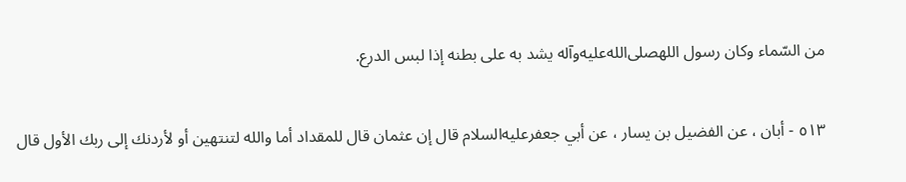من السّماء وكان رسول اللهصلى‌الله‌عليه‌وآله يشد به على بطنه إذا لبس الدرع.

٥١٣ - أبان ، عن الفضيل بن يسار ، عن أبي جعفرعليه‌السلام قال إن عثمان قال للمقداد أما والله لتنتهين أو لأردنك إلى ربك الأول قال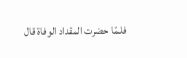فلـمّا حضرت المقداد الوفاة قال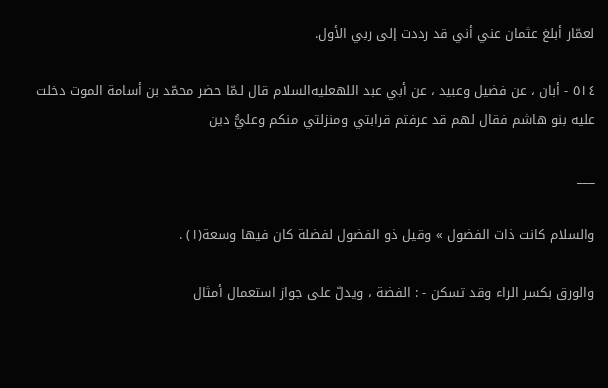لعمّار أبلغ عثمان عني أني قد رددت إلى ربي الأول.

٥١٤ - أبان ، عن فضيل وعبيد ، عن أبي عبد اللهعليه‌السلام قال لـمّا حضر محمّد بن أسامة الموت دخلت عليه بنو هاشم فقال لهم قد عرفتم قرابتي ومنزلتي منكم وعليُّ دين

___

والسلام كانت ذات الفضول » وقيل ذو الفضول لفضلة كان فيها وسعة(١) .

والورق بكسر الراء وقد تسكن - : الفضة ، ويدلّ على جواز استعمال أمثال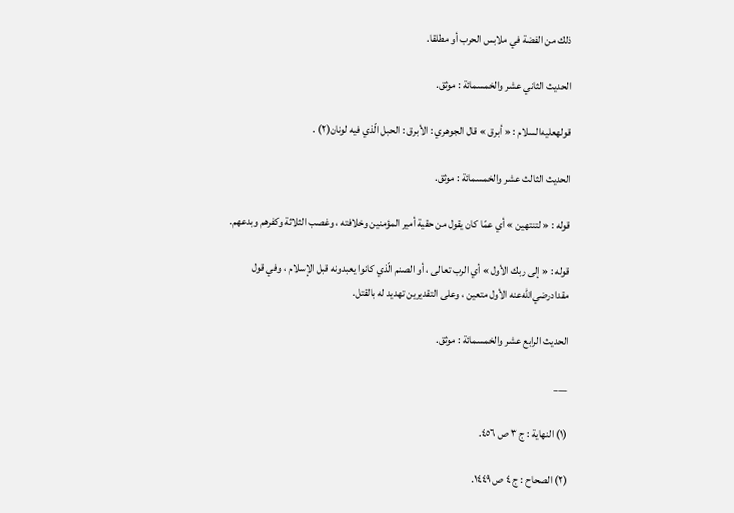ذلك من الفضة في ملابس الحرب أو مطلقا.

الحديث الثاني عشر والخمسمائة : موثق.

قولهعليه‌السلام : « أبرق » قال الجوهري : الأبرق : الحبل الّذي فيه لونان(٢) .

الحديث الثالث عشر والخمسمائة : موثق.

قوله : « لتنتهين » أي عمّا كان يقول من حقية أمير المؤمنين وخلافته ، وغصب الثلاثة وكفرهم وبدعهم.

قوله : « إلى ربك الأول » أي الرب تعالى ، أو الصنم الّذي كانوا يعبدونه قبل الإسلام ، وفي قول مقدادرضي‌الله‌عنه الأول متعين ، وعلى التقديرين تهديد له بالقتل.

الحديث الرابع عشر والخمسمائة : موثق.

___

(١) النهاية : ج ٣ ص ٤٥٦.

(٢) الصحاح : ج ٤ ص ١٤٤٩.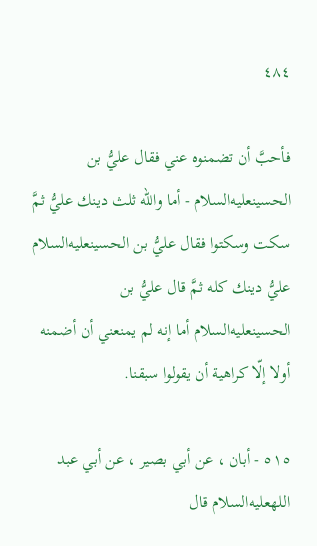٤٨٤

فأحبَّ أن تضمنوه عني فقال عليُّ بن الحسينعليه‌السلام - أما والله ثلث دينك عليُّ ثمَّ سكت وسكتوا فقال عليُّ بن الحسينعليه‌السلام عليُّ دينك كله ثمَّ قال عليُّ بن الحسينعليه‌السلام أما إنه لم يمنعني أن أضمنه أولا إلّا كراهية أن يقولوا سبقنا.

٥١٥ - أبان ، عن أبي بصير ، عن أبي عبد اللهعليه‌السلام قال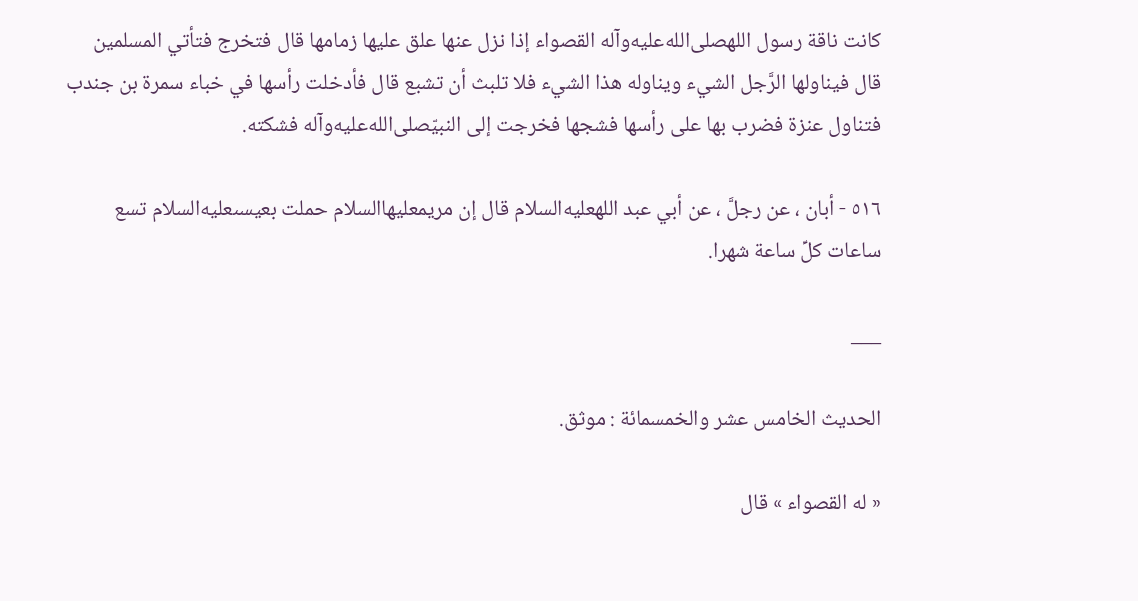كانت ناقة رسول اللهصلى‌الله‌عليه‌وآله القصواء إذا نزل عنها علق عليها زمامها قال فتخرج فتأتي المسلمين قال فيناولها الرَّجل الشيء ويناوله هذا الشيء فلا تلبث أن تشبع قال فأدخلت رأسها في خباء سمرة بن جندب فتناول عنزة فضرب بها على رأسها فشجها فخرجت إلى النبيّصلى‌الله‌عليه‌وآله فشكته.

٥١٦ - أبان ، عن رجلَّ ، عن أبي عبد اللهعليه‌السلام قال إن مريمعليها‌السلام حملت بعيسىعليه‌السلام تسع ساعات كلِّ ساعة شهرا.

___

الحديث الخامس عشر والخمسمائة : موثق.

« له القصواء » قال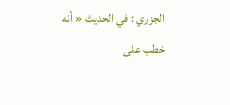الجزري : في الحديث « أنه خطب على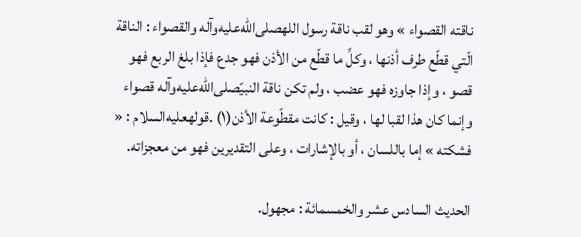ناقته القصواء » وهو لقب ناقة رسول اللهصلى‌الله‌عليه‌وآله والقصواء : الناقة الّتي قطّع طرف أذنها ، وكلِّ ما قطّع من الأذن فهو جدع فإذا بلغ الربع فهو قصو ، وإذا جاوزه فهو عضب ، ولم تكن ناقة النبيّصلى‌الله‌عليه‌وآله قصواء وإنما كان هذا لقبا لها ، وقيل : كانت مقطّوعة الأذن(١) .قولهعليه‌السلام : « فشكته » إما باللسان ، أو بالإشارات ، وعلى التقديرين فهو من معجزاته.

الحديث السادس عشر والخمسمائة : مجهول.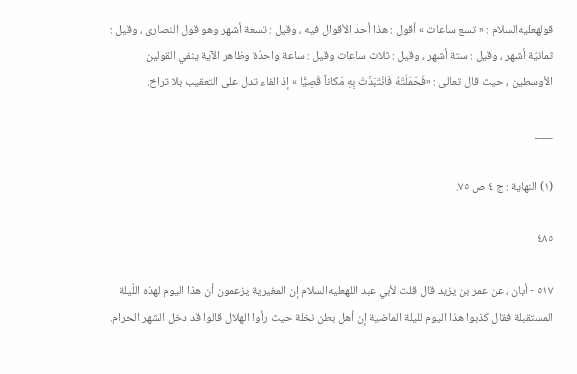قولهعليه‌السلام : « تسع ساعات » أقول : هذا أحد الأقوال فيه ، وقيل : تسعة أشهر وهو قول النصارى ، وقيل : ثمانيّة أشهر ، وقيل : ستة أشهر ، وقيل : ثلاث ساعات وقيل : ساعة واحدّة وظاهر الآية ينفي القولين الأوسطين ، حيث قال تعالى : «فَحَمَلَتْهُ فَانْتَبَذَتْ بِهِ مَكاناً قَصِيًّا » إذ الفاء تدل على التعقيب بلا تراخ.

___

(١) النهاية : ج ٤ ص ٧٥.

٤٨٥

٥١٧ - أبان ، عن عمر بن يزيد قال قلت لأبي عبد اللهعليه‌السلام إن المغيرية يزعمون أن هذا اليوم لهذه اللّيلة المستقبلة فقال كذبوا هذا اليوم لليلة الماضية إن أهل بطن نخلة حيث رأوا الهلال قالوا قد دخل الشهر الحرام.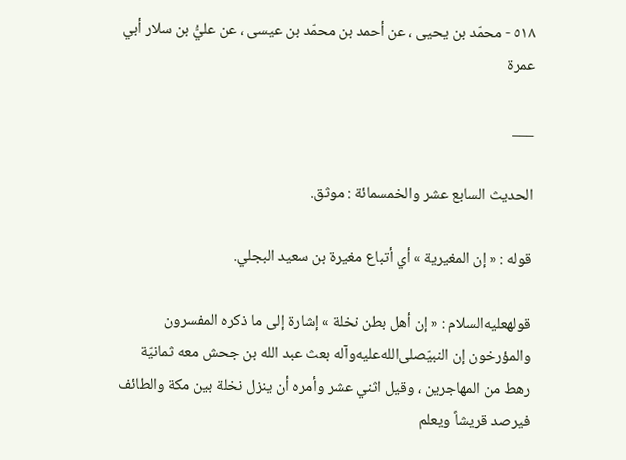٥١٨ - محمّد بن يحيى ، عن أحمد بن محمّد بن عيسى ، عن عليُّ بن سلار أبي عمرة

___

الحديث السابع عشر والخمسمائة : موثق.

قوله : « إن المغيرية » أي أتباع مغيرة بن سعيد البجلي.

قولهعليه‌السلام : « إن أهل بطن نخلة » إشارة إلى ما ذكره المفسرون والمؤرخون إن النبيّصلى‌الله‌عليه‌وآله بعث عبد الله بن جحش معه ثمانيّة رهط من المهاجرين ، وقيل اثني عشر وأمره أن ينزل نخلة بين مكة والطائف فيرصد قريشاً ويعلم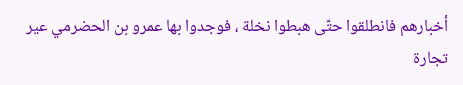أخبارهم فانطلقوا حتّى هبطوا نخلة ، فوجدوا بها عمرو بن الحضرمي عير تجارة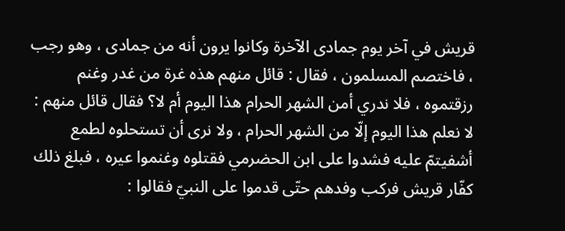قريش في آخر يوم جمادى الآخرة وكانوا يرون أنه من جمادى ، وهو رجب ، فاختصم المسلمون ، فقال : قائل منهم هذه غرة من غدر وغنم رزقتموه ، فلا ندري أمن الشهر الحرام هذا اليوم أم لا؟ فقال قائل منهم : لا نعلم هذا اليوم إلّا من الشهر الحرام ، ولا نرى أن تستحلوه لطمع أشفيتمّ عليه فشدوا على ابن الحضرمي فقتلوه وغنموا عيره ، فبلغ ذلك كفّار قريش فركب وفدهم حتّى قدموا على النبيّ فقالوا :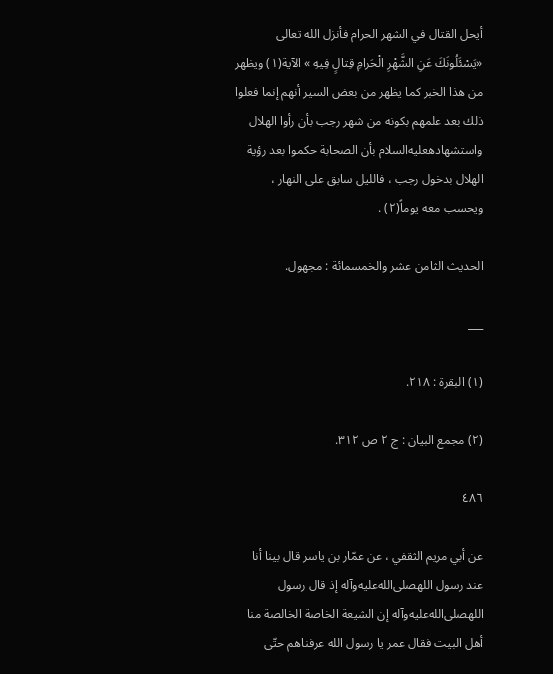أيحل القتال في الشهر الحرام فأنزل الله تعالى «يَسْئَلُونَكَ عَنِ الشَّهْرِ الْحَرامِ قِتالٍ فِيهِ » الآية(١) ويظهر من هذا الخبر كما يظهر من بعض السير أنهم إنما فعلوا ذلك بعد علمهم بكونه من شهر رجب بأن رأوا الهلال واستشهادهعليه‌السلام بأن الصحابة حكموا بعد رؤية الهلال بدخول رجب ، فالليل سابق على النهار ، ويحسب معه يوماً(٢) .

الحديث الثامن عشر والخمسمائة : مجهول.

___

(١) البقرة : ٢١٨.

(٢) مجمع البيان : ج ٢ ص ٣١٢.

٤٨٦

عن أبي مريم الثقفي ، عن عمّار بن ياسر قال بينا أنا عند رسول اللهصلى‌الله‌عليه‌وآله إذ قال رسول اللهصلى‌الله‌عليه‌وآله إن الشيعة الخاصة الخالصة منا أهل البيت فقال عمر يا رسول الله عرفناهم حتّى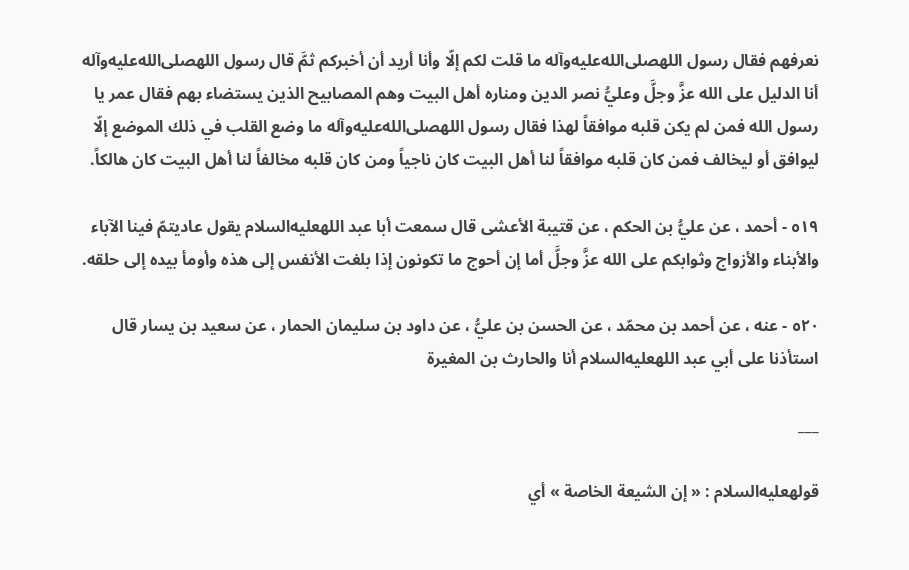نعرفهم فقال رسول اللهصلى‌الله‌عليه‌وآله ما قلت لكم إلّا وأنا أريد أن أخبركم ثمَّ قال رسول اللهصلى‌الله‌عليه‌وآله أنا الدليل على الله عزَّ وجلَّ وعليُّ نصر الدين ومناره أهل البيت وهم المصابيح الذين يستضاء بهم فقال عمر يا رسول الله فمن لم يكن قلبه موافقاً لهذا فقال رسول اللهصلى‌الله‌عليه‌وآله ما وضع القلب في ذلك الموضع إلّا ليوافق أو ليخالف فمن كان قلبه موافقاً لنا أهل البيت كان ناجياً ومن كان قلبه مخالفاً لنا أهل البيت كان هالكاً.

٥١٩ - أحمد ، عن عليُّ بن الحكم ، عن قتيبة الأعشى قال سمعت أبا عبد اللهعليه‌السلام يقول عاديتمّ فينا الآباء والأبناء والأزواج وثوابكم على الله عزَّ وجلَّ أما إن أحوج ما تكونون إذا بلغت الأنفس إلى هذه وأومأ بيده إلى حلقه.

٥٢٠ - عنه ، عن أحمد بن محمّد ، عن الحسن بن عليُّ ، عن داود بن سليمان الحمار ، عن سعيد بن يسار قال استأذنا على أبي عبد اللهعليه‌السلام أنا والحارث بن المغيرة

___

قولهعليه‌السلام : « إن الشيعة الخاصة » أي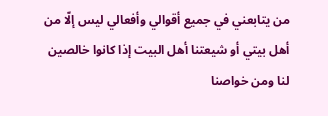من يتابعني في جميع أقوالي وأفعالي ليس إلّا من أهل بيتي أو شيعتنا أهل البيت إذا كانوا خالصين لنا ومن خواصنا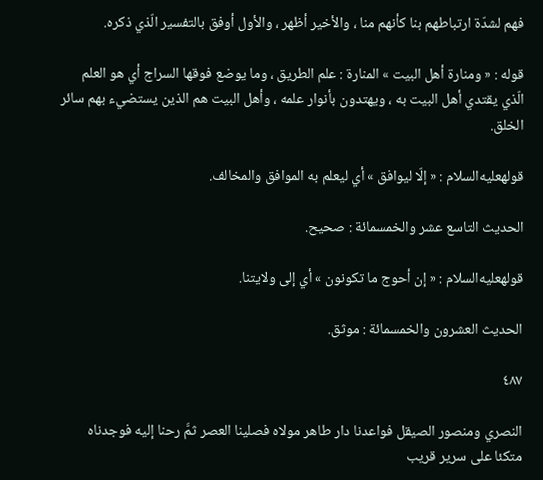فهم لشدّة ارتباطهم بنا كأنهم منا ، والأخير أظهر ، والأول أوفق بالتفسير الّذي ذكره.

قوله : « ومنارة أهل البيت » المنارة : علم الطريق ، وما يوضع فوقها السراج أي هو العلم الّذي يقتدي أهل البيت به ، ويهتدون بأنوار علمه ، وأهل البيت هم الذين يستضيء بهم سائر الخلق.

قولهعليه‌السلام : « إلّا ليوافق » أي ليعلم به الموافق والمخالف.

الحديث التاسع عشر والخمسمائة : صحيح.

قولهعليه‌السلام : « إن أحوج ما تكونون » أي إلى ولايتنا.

الحديث العشرون والخمسمائة : موثق.

٤٨٧

النصري ومنصور الصيقل فواعدنا دار طاهر مولاه فصلينا العصر ثمَّ رحنا إليه فوجدناه متكئا على سرير قريب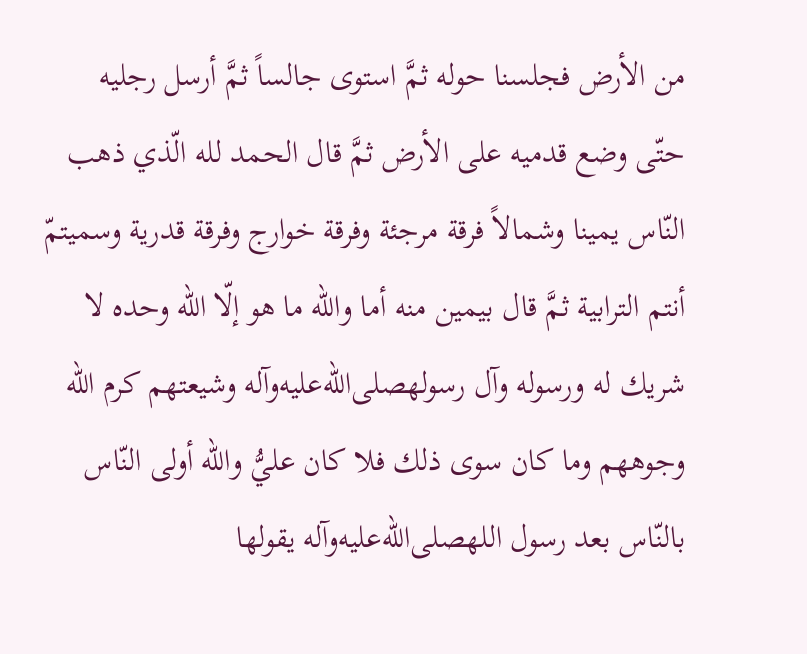من الأرض فجلسنا حوله ثمَّ استوى جالساً ثمَّ أرسل رجليه حتّى وضع قدميه على الأرض ثمَّ قال الحمد لله الّذي ذهب النّاس يمينا وشمالاً فرقة مرجئة وفرقة خوارج وفرقة قدرية وسميتمّ أنتم الترابية ثمَّ قال بيمين منه أما والله ما هو إلّا الله وحده لا شريك له ورسوله وآل رسولهصلى‌الله‌عليه‌وآله وشيعتهم كرم الله وجوههم وما كان سوى ذلك فلا كان عليُّ والله أولى النّاس بالنّاس بعد رسول اللهصلى‌الله‌عليه‌وآله يقولها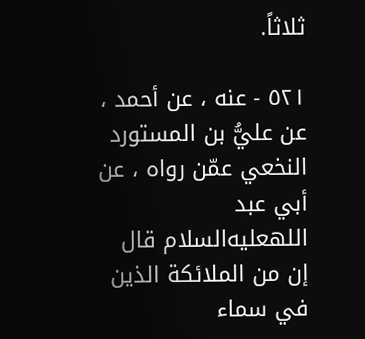ثلاثاً.

٥٢١ - عنه ، عن أحمد ، عن عليُّ بن المستورد النخعي عمّن رواه ، عن أبي عبد اللهعليه‌السلام قال إن من الملائكة الذين في سماء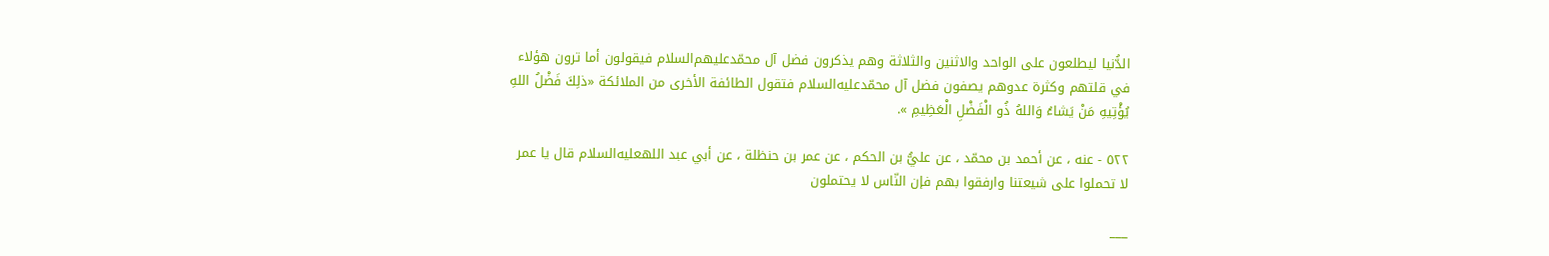الدُّنيا ليطلعون على الواحد والاثنين والثلاثة وهم يذكرون فضل آل محمّدعليهم‌السلام فيقولون أما ترون هؤلاء في قلتهم وكثرة عدوهم يصفون فضل آل محمّدعليه‌السلام فتقول الطائفة الأخرى من الملائكة «ذلِكَ فَضْلُ اللهِ يُؤْتِيهِ مَنْ يَشاءُ وَاللهُ ذُو الْفَضْلِ الْعَظِيمِ ».

٥٢٢ - عنه ، عن أحمد بن محمّد ، عن عليُّ بن الحكم ، عن عمر بن حنظلة ، عن أبي عبد اللهعليه‌السلام قال يا عمر لا تحملوا على شيعتنا وارفقوا بهم فإن النّاس لا يحتملون

___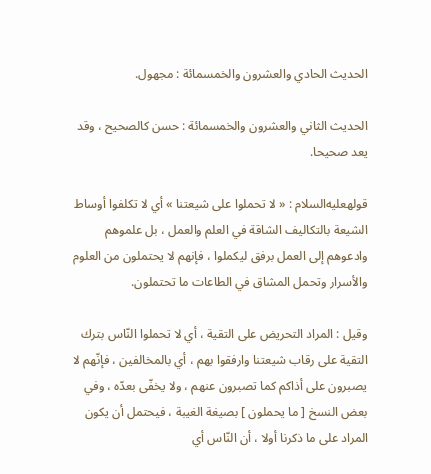الحديث الحادي والعشرون والخمسمائة : مجهول.

الحديث الثاني والعشرون والخمسمائة : حسن كالصحيح ، وقد يعد صحيحا.

قولهعليه‌السلام : « لا تحملوا على شيعتنا » أي لا تكلفوا أوساط الشيعة بالتكاليف الشاقة في العلم والعمل ، بل علموهم وادعوهم إلى العمل برفق ليكملوا ، فإنهم لا يحتملون من العلوم والأسرار وتحمل المشاق في الطاعات ما تحتملون.

وقيل : المراد التحريض على التقية ، أي لا تحملوا النّاس بترك التقية على رقاب شيعتنا وارفقوا بهم ، أي بالمخالفين ، فإنّهم لا يصبرون على أذاكم كما تصبرون عنهم ، ولا يخفّى بعدّه ، وفي بعض النسخ [ ما يحملون ] بصيغة الغيبة ، فيحتمل أن يكون المراد على ما ذكرنا أولا ، أن النّاس أي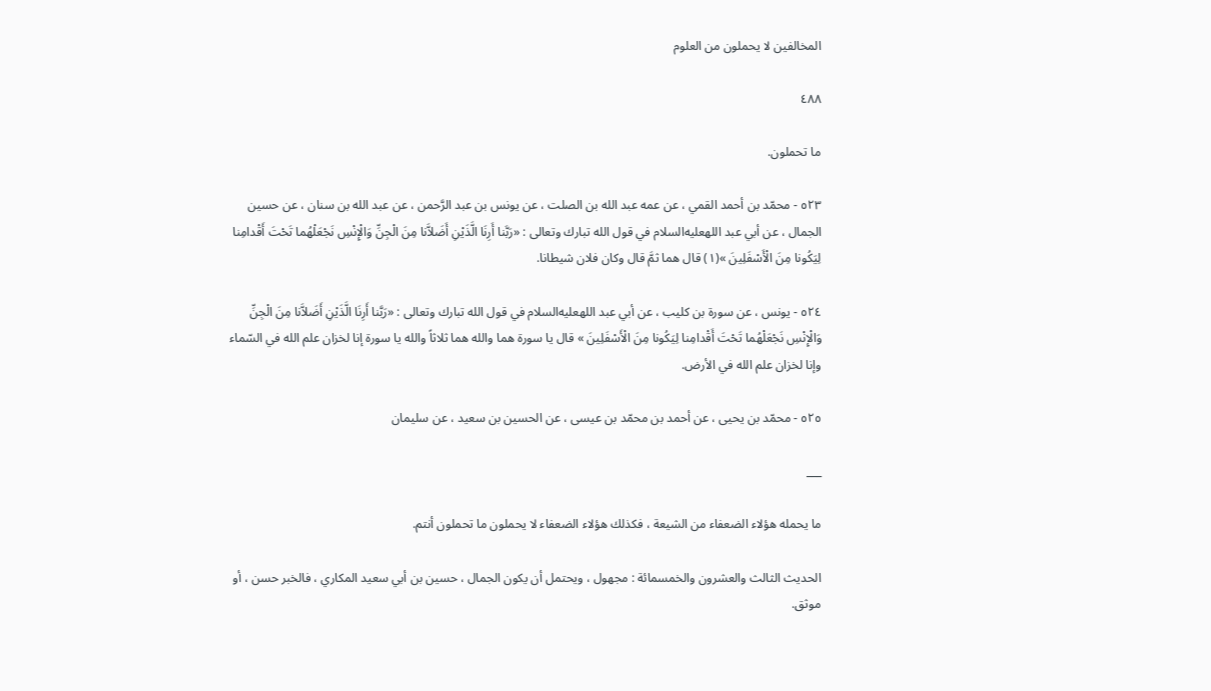المخالفين لا يحملون من العلوم

٤٨٨

ما تحملون.

٥٢٣ - محمّد بن أحمد القمي ، عن عمه عبد الله بن الصلت ، عن يونس بن عبد الرَّحمن ، عن عبد الله بن سنان ، عن حسين الجمال ، عن أبي عبد اللهعليه‌السلام في قول الله تبارك وتعالى : «رَبَّنا أَرِنَا الَّذَيْنِ أَضَلاَّنا مِنَ الْجِنِّ وَالْإِنْسِ نَجْعَلْهُما تَحْتَ أَقْدامِنا لِيَكُونا مِنَ الْأَسْفَلِينَ »(١) قال هما ثمَّ قال وكان فلان شيطانا.

٥٢٤ - يونس ، عن سورة بن كليب ، عن أبي عبد اللهعليه‌السلام في قول الله تبارك وتعالى : «رَبَّنا أَرِنَا الَّذَيْنِ أَضَلاَّنا مِنَ الْجِنِّ وَالْإِنْسِ نَجْعَلْهُما تَحْتَ أَقْدامِنا لِيَكُونا مِنَ الْأَسْفَلِينَ » قال يا سورة هما والله هما ثلاثاً والله يا سورة إنا لخزان علم الله في السّماء وإنا لخزان علم الله في الأرض.

٥٢٥ - محمّد بن يحيى ، عن أحمد بن محمّد بن عيسى ، عن الحسين بن سعيد ، عن سليمان

___

ما يحمله هؤلاء الضعفاء من الشيعة ، فكذلك هؤلاء الضعفاء لا يحملون ما تحملون أنتم.

الحديث الثالث والعشرون والخمسمائة : مجهول ، ويحتمل أن يكون الجمال ، حسين بن أبي سعيد المكاري ، فالخبر حسن ، أو موثق.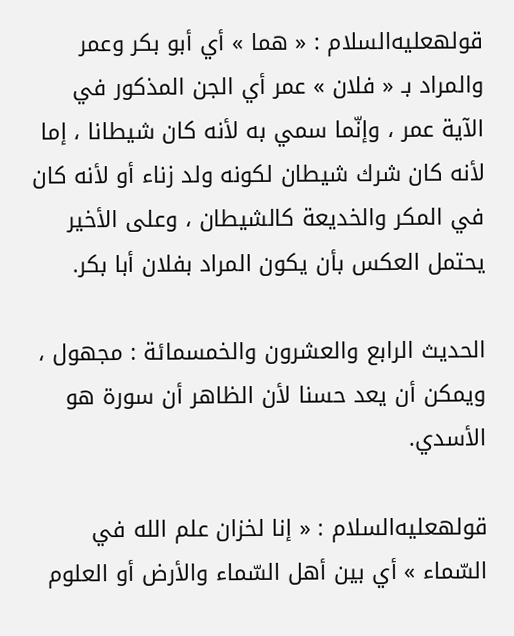قولهعليه‌السلام : « هما » أي أبو بكر وعمر والمراد بـ « فلان » عمر أي الجن المذكور في الآية عمر ، وإنّما سمي به لأنه كان شيطانا ، إما لأنه كان شرك شيطان لكونه ولد زناء أو لأنه كان في المكر والخديعة كالشيطان ، وعلى الأخير يحتمل العكس بأن يكون المراد بفلان أبا بكر.

الحديث الرابع والعشرون والخمسمائة : مجهول ، ويمكن أن يعد حسنا لأن الظاهر أن سورة هو الأسدي.

قولهعليه‌السلام : « إنا لخزان علم الله في السّماء » أي بين أهل السّماء والأرض أو العلوم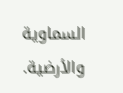السماوية والأرضية.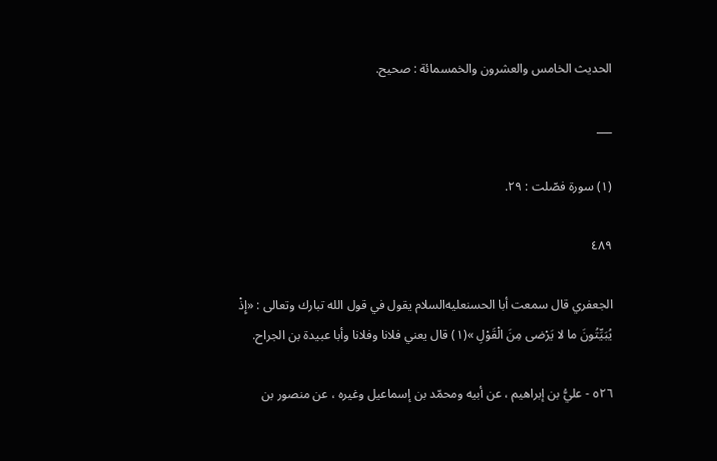الحديث الخامس والعشرون والخمسمائة : صحيح.

___

(١) سورة فصّلت : ٢٩.

٤٨٩

الجعفري قال سمعت أبا الحسنعليه‌السلام يقول في قول الله تبارك وتعالى : «إِذْ يُبَيِّتُونَ ما لا يَرْضى مِنَ الْقَوْلِ »(١) قال يعني فلانا وفلانا وأبا عبيدة بن الجراح.

٥٢٦ - عليُّ بن إبراهيم ، عن أبيه ومحمّد بن إسماعيل وغيره ، عن منصور بن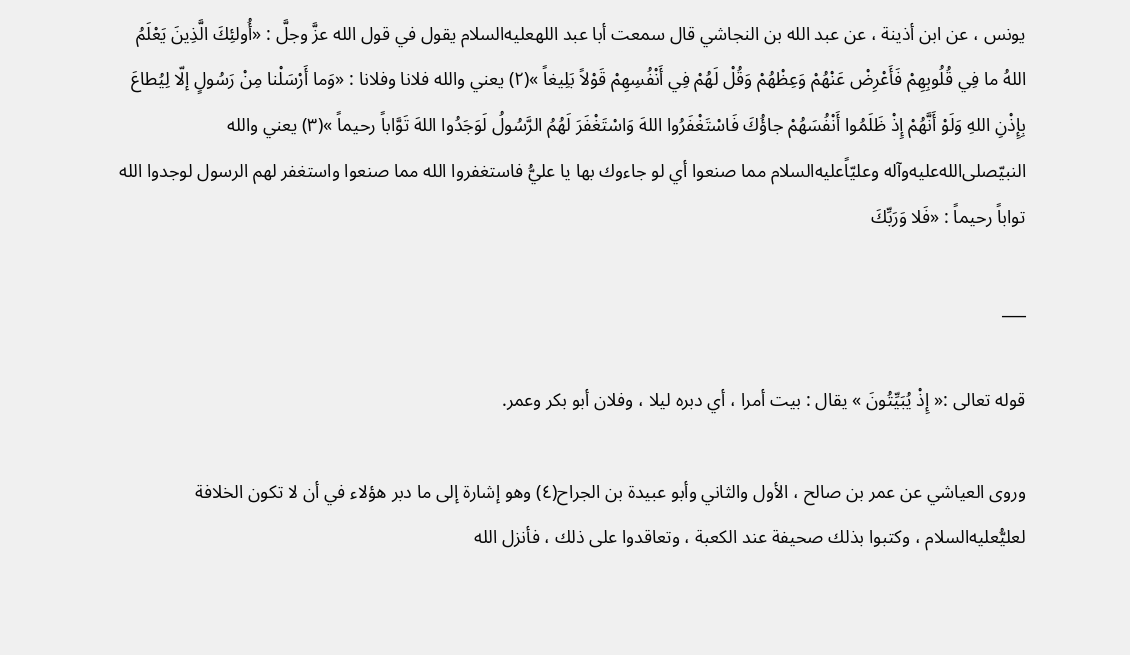يونس ، عن ابن أذينة ، عن عبد الله بن النجاشي قال سمعت أبا عبد اللهعليه‌السلام يقول في قول الله عزَّ وجلَّ : «أُولئِكَ الَّذِينَ يَعْلَمُ اللهُ ما فِي قُلُوبِهِمْ فَأَعْرِضْ عَنْهُمْ وَعِظْهُمْ وَقُلْ لَهُمْ فِي أَنْفُسِهِمْ قَوْلاً بَلِيغاً »(٢) يعني والله فلانا وفلانا : «وَما أَرْسَلْنا مِنْ رَسُولٍ إلّا لِيُطاعَ بِإِذْنِ اللهِ وَلَوْ أَنَّهُمْ إِذْ ظَلَمُوا أَنْفُسَهُمْ جاؤُكَ فَاسْتَغْفَرُوا اللهَ وَاسْتَغْفَرَ لَهُمُ الرَّسُولُ لَوَجَدُوا اللهَ تَوَّاباً رحيماً »(٣) يعني والله النبيّصلى‌الله‌عليه‌وآله وعليّاًعليه‌السلام مما صنعوا أي لو جاءوك بها يا عليُّ فاستغفروا الله مما صنعوا واستغفر لهم الرسول لوجدوا الله تواباً رحيماً : «فَلا وَرَبِّكَ

___

قوله تعالى :« إِذْ يُبَيِّتُونَ » يقال : بيت أمرا ، أي دبره ليلا ، وفلان أبو بكر وعمر.

وروى العياشي عن عمر بن صالح ، الأول والثاني وأبو عبيدة بن الجراح(٤) وهو إشارة إلى ما دبر هؤلاء في أن لا تكون الخلافة لعليُّعليه‌السلام ، وكتبوا بذلك صحيفة عند الكعبة ، وتعاقدوا على ذلك ، فأنزل الله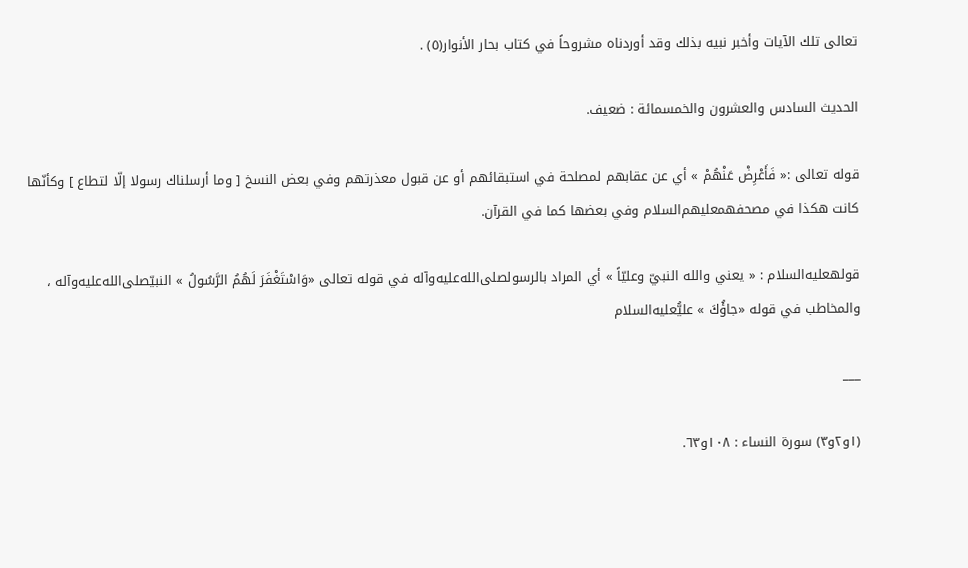تعالى تلك الآيات وأخبر نبيه بذلك وقد أوردناه مشروحاً في كتاب بحار الأنوار(٥) .

الحديث السادس والعشرون والخمسمائة : ضعيف.

قوله تعالى :« فَأَعْرِضْ عَنْهُمْ » أي عن عقابهم لمصلحة في استبقائهم أو عن قبول معذرتهم وفي بعض النسخ [ وما أرسلناك رسولا إلّا لتطاع ] وكأنّها كانت هكذا في مصحفهمعليهم‌السلام وفي بعضها كما في القرآن.

قولهعليه‌السلام : « يعني والله النبيّ وعليّاً » أي المراد بالرسولصلى‌الله‌عليه‌وآله في قوله تعالى «وَاسْتَغْفَرَ لَهُمُ الرَّسُولُ » النبيّصلى‌الله‌عليه‌وآله ، والمخاطب في قوله «جاؤُكَ » عليُّعليه‌السلام

___

(١و٢و٣) سورة النساء : ١٠٨و٦٣.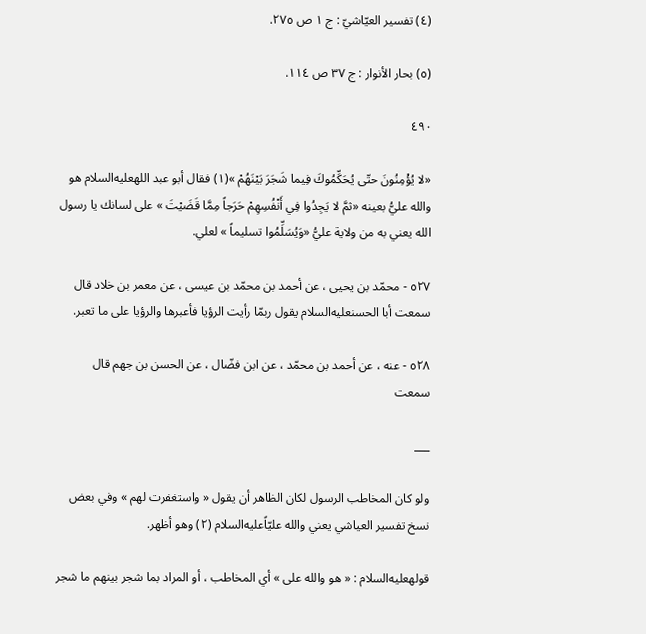(٤) تفسير العيّاشيّ : ج ١ ص ٢٧٥.

(٥) بحار الأنوار : ج ٣٧ ص ١١٤.

٤٩٠

«لا يُؤْمِنُونَ حتّى يُحَكِّمُوكَ فِيما شَجَرَ بَيْنَهُمْ »(١) فقال أبو عبد اللهعليه‌السلام هو والله عليُّ بعينه «ثمَّ لا يَجِدُوا فِي أَنْفُسِهِمْ حَرَجاً مِمَّا قَضَيْتَ » على لسانك يا رسول الله يعني به من ولاية عليُّ «وَيُسَلِّمُوا تسليماً » لعلي.

٥٢٧ - محمّد بن يحيى ، عن أحمد بن محمّد بن عيسى ، عن معمر بن خلاد قال سمعت أبا الحسنعليه‌السلام يقول ربمّا رأيت الرؤيا فأعبرها والرؤيا على ما تعبر.

٥٢٨ - عنه ، عن أحمد بن محمّد ، عن ابن فضّال ، عن الحسن بن جهم قال سمعت

___

ولو كان المخاطب الرسول لكان الظاهر أن يقول « واستغفرت لهم » وفي بعض نسخ تفسير العياشي يعني والله عليّاًعليه‌السلام (٢) وهو أظهر.

قولهعليه‌السلام : « هو والله على » أي المخاطب ، أو المراد بما شجر بينهم ما شجر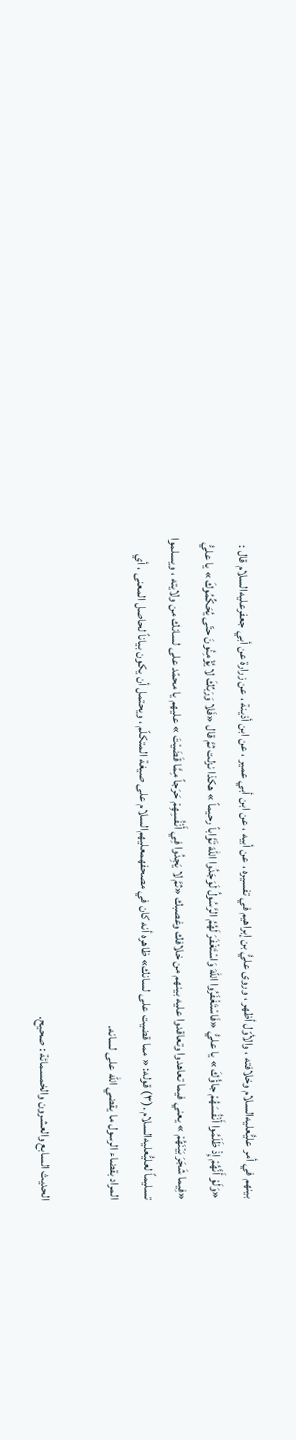بينهم في أمر عليُّعليه‌السلام وخلافته ، والأوّل أظهر ، وروى عليُّ بن إبراهيم في تفسيره ، عن أبيه ، عن ابن أبي عمير ، عن ابن أذينة ، عن زرارة عن أبي جعفرعليه‌السلام قال : «وَلَوْ أَنَّهُمْ إِذْ ظَلَمُوا أَنْفُسَهُمْ جاؤُكَ » يا عليُّ «فَاسْتَغْفَرُوا اللهَ وَاسْتَغْفَرَ لَهُمُ الرَّسُولُ لَوَجَدُوا اللهَ تَوَّاباً رحيماً » هكذا نزلت ثمَّ قال «فَلا وَرَبِّكَ لا يُؤْمِنُونَ حتّى يُحَكِّمُوكَ » يا عليُّ «فِيما شَجَرَ بَيْنَهُمْ » يعني فيما تعاهدوا وتعاقدوا عليه بينهم من خلافك وغصبك «ثمَّ لا يَجِدُوا فِي أَنْفُسِهِمْ حَرَجاً مِمَّا قَضَيْتَ » عليهم يا محمّد على لسانك من ولايته ، ويسلموا تسليماً لعليُّعليه‌السلام .(٣) قوله: « مما قضيت على لسانك» ظاهره أنه كان في مصحفهمعليهم‌السلام على صيغة المتكلّم ، ويحتمل أن يكون بياناً لحاصل المعنى ، أي المراد بقضاء الرسول ما يقضي الله على لسانه.

الحديث السابع والعشرون والخمسمائة : صحيح.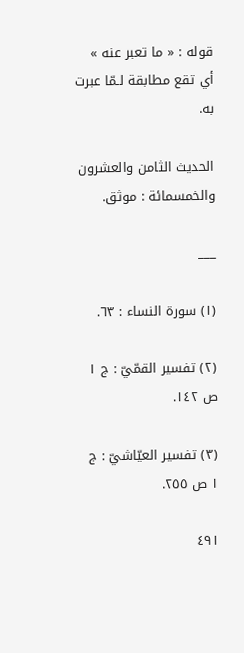قوله : « ما تعبر عنه » أي تقع مطابقة لـمّا عبرت به.

الحديث الثامن والعشرون والخمسمائة : موثق.

___

(١) سورة النساء : ٦٣.

(٢) تفسير القمّيّ : ج ١ ص ١٤٢.

(٣) تفسير العيّاشيّ : ج ١ ص ٢٥٥.

٤٩١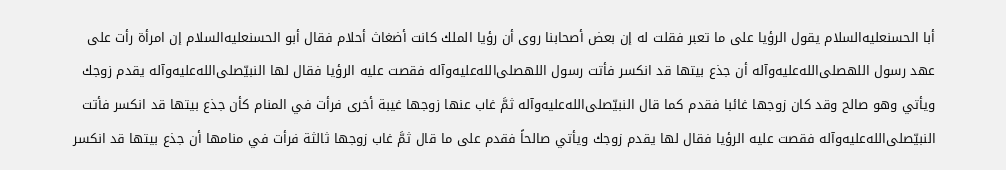أبا الحسنعليه‌السلام يقول الرؤيا على ما تعبر فقلت له إن بعض أصحابنا روى أن رؤيا الملك كانت أضغاث أحلام فقال أبو الحسنعليه‌السلام إن امرأة رأت على عهد رسول اللهصلى‌الله‌عليه‌وآله أن جذع بيتها قد انكسر فأتت رسول اللهصلى‌الله‌عليه‌وآله فقصت عليه الرؤيا فقال لها النبيّصلى‌الله‌عليه‌وآله يقدم زوجك ويأتي وهو صالح وقد كان زوجها غائبا فقدم كما قال النبيّصلى‌الله‌عليه‌وآله ثمَّ غاب عنها زوجها غيبة أخرى فرأت في المنام كأن جذع بيتها قد انكسر فأتت النبيّصلى‌الله‌عليه‌وآله فقصت عليه الرؤيا فقال لها يقدم زوجك ويأتي صالحاً فقدم على ما قال ثمَّ غاب زوجها ثالثة فرأت في منامها أن جذع بيتها قد انكسر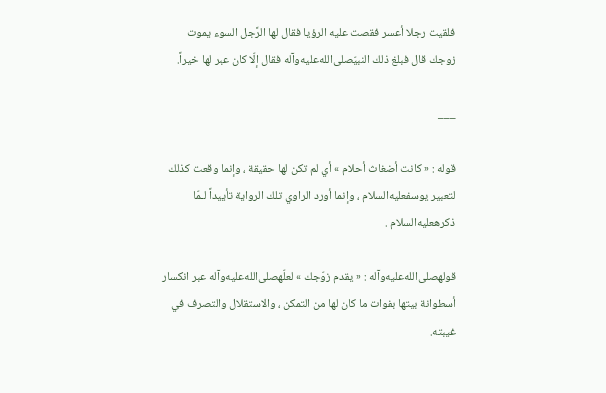فلقيت رجلا أعسر فقصت عليه الرؤيا فقال لها الرَّجل السوء يموت زوجك قال فبلغ ذلك النبيّصلى‌الله‌عليه‌وآله فقال إلّا كان عبر لها خيراً.

___

قوله : « كانت أضغاث أحلام » أي لم تكن لها حقيقة ، وإنما وقعت كذلك لتعبير يوسفعليه‌السلام ، وإنما أورد الراوي تلك الرواية تأييداً لـمّا ذكرهعليه‌السلام .

قولهصلى‌الله‌عليه‌وآله : « يقدم زوّجك » لعلّهصلى‌الله‌عليه‌وآله عبر انكسار أسطوانة بيتها بفوات ما كان لها من التمكن ، والاستقلال والتصرف في غيبته.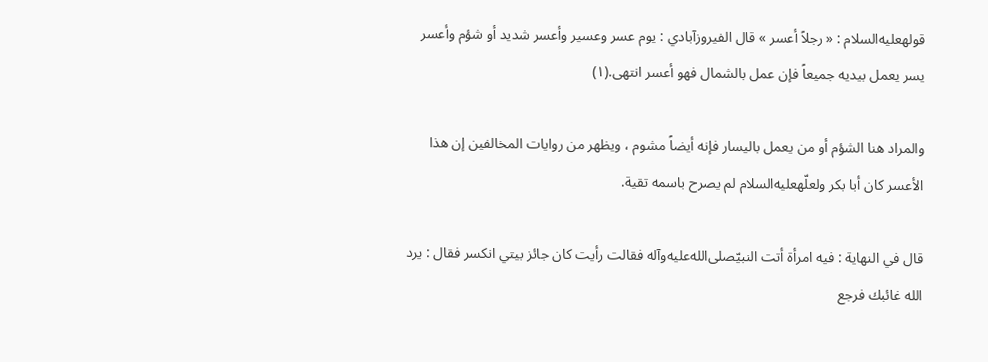قولهعليه‌السلام : « رجلاً أعسر » قال الفيروزآبادي : يوم عسر وعسير وأعسر شديد أو شؤم وأعسر يسر يعمل بيديه جميعاً فإن عمل بالشمال فهو أعسر انتهى.(١)

والمراد هنا الشؤم أو من يعمل باليسار فإنه أيضاً مشوم ، ويظهر من روايات المخالفين إن هذا الأعسر كان أبا بكر ولعلّهعليه‌السلام لم يصرح باسمه تقية.

قال في النهاية : فيه امرأة أتت النبيّصلى‌الله‌عليه‌وآله فقالت رأيت كان جائز بيتي انكسر فقال : يرد الله غائبك فرجع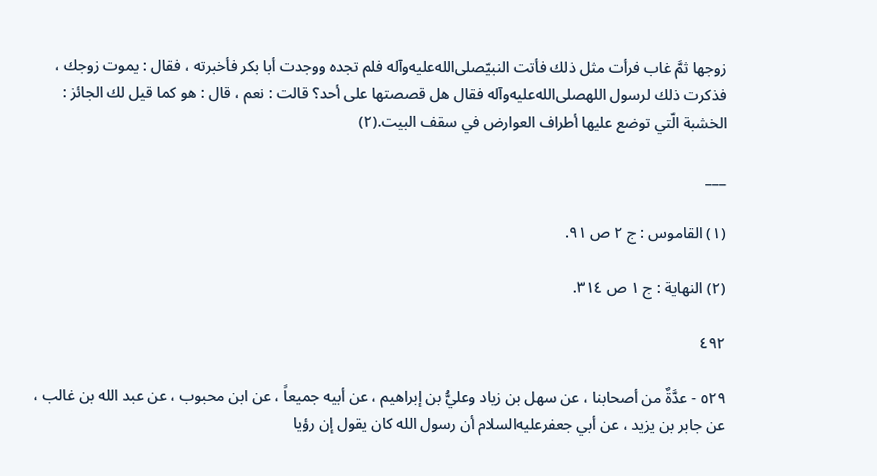زوجها ثمَّ غاب فرأت مثل ذلك فأتت النبيّصلى‌الله‌عليه‌وآله فلم تجده ووجدت أبا بكر فأخبرته ، فقال : يموت زوجك ، فذكرت ذلك لرسول اللهصلى‌الله‌عليه‌وآله فقال هل قصصتها على أحد؟ قالت : نعم ، قال : هو كما قيل لك الجائز : الخشبة الّتي توضع عليها أطراف العوارض في سقف البيت.(٢)

___

(١) القاموس : ج ٢ ص ٩١.

(٢) النهاية : ج ١ ص ٣١٤.

٤٩٢

٥٢٩ - عدَّةٌ من أصحابنا ، عن سهل بن زياد وعليُّ بن إبراهيم ، عن أبيه جميعاً ، عن ابن محبوب ، عن عبد الله بن غالب ، عن جابر بن يزيد ، عن أبي جعفرعليه‌السلام أن رسول الله كان يقول إن رؤيا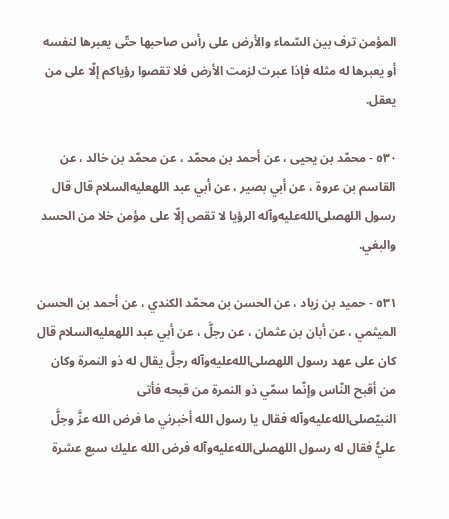المؤمن ترف بين السّماء والأرض على رأس صاحبها حتّى يعبرها لنفسه أو يعبرها له مثله فإذا عبرت لزمت الأرض فلا تقصوا رؤياكم إلّا على من يعقل.

٥٣٠ - محمّد بن يحيى ، عن أحمد بن محمّد ، عن محمّد بن خالد ، عن القاسم بن عروة ، عن أبي بصير ، عن أبي عبد اللهعليه‌السلام قال قال رسول اللهصلى‌الله‌عليه‌وآله الرؤيا لا تقص إلّا على مؤمن خلا من الحسد والبغي.

٥٣١ - حميد بن زياد ، عن الحسن بن محمّد الكندي ، عن أحمد بن الحسن الميثمي ، عن أبان بن عثمان ، عن رجلَّ ، عن أبي عبد اللهعليه‌السلام قال كان على عهد رسول اللهصلى‌الله‌عليه‌وآله رجلَّ يقال له ذو النمرة وكان من أقبح النّاس وإنّما سمّي ذو النمرة من قبحه فأتى النبيّصلى‌الله‌عليه‌وآله فقال يا رسول الله أخبرني ما فرض الله عزَّ وجلَّ عليُّ فقال له رسول اللهصلى‌الله‌عليه‌وآله فرض الله عليك سبع عشرة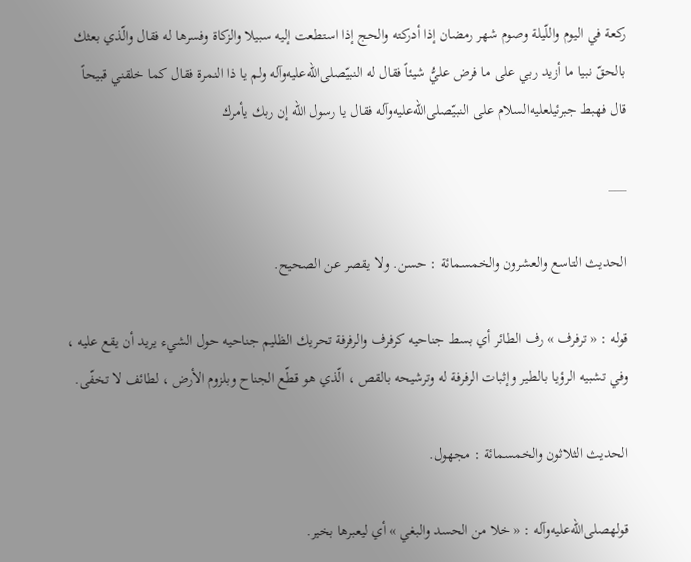ركعة في اليوم واللّيلة وصوم شهر رمضان إذا أدركته والحج إذا استطعت إليه سبيلا والزكاة وفسرها له فقال والّذي بعثك بالحقّ نبيا ما أزيد ربي على ما فرض عليُّ شيئاً فقال له النبيّصلى‌الله‌عليه‌وآله ولم يا ذا النمرة فقال كما خلقني قبيحاً قال فهبط جبرئيلعليه‌السلام على النبيّصلى‌الله‌عليه‌وآله فقال يا رسول الله إن ربك يأمرك

___

الحديث التاسع والعشرون والخمسمائة : حسن. ولا يقصر عن الصحيح.

قوله : « ترفرف » رف الطائر أي بسط جناحيه كرفرف والرفرفة تحريك الظليم جناحيه حول الشيء يريد أن يقع عليه ، وفي تشبيه الرؤيا بالطير وإثبات الرفرفة له وترشيحه بالقص ، الّذي هو قطّع الجناح وبلزوم الأرض ، لطائف لا تخفّى.

الحديث الثلاثون والخمسمائة : مجهول.

قولهصلى‌الله‌عليه‌وآله : « خلا من الحسد والبغي » أي ليعبرها بخير.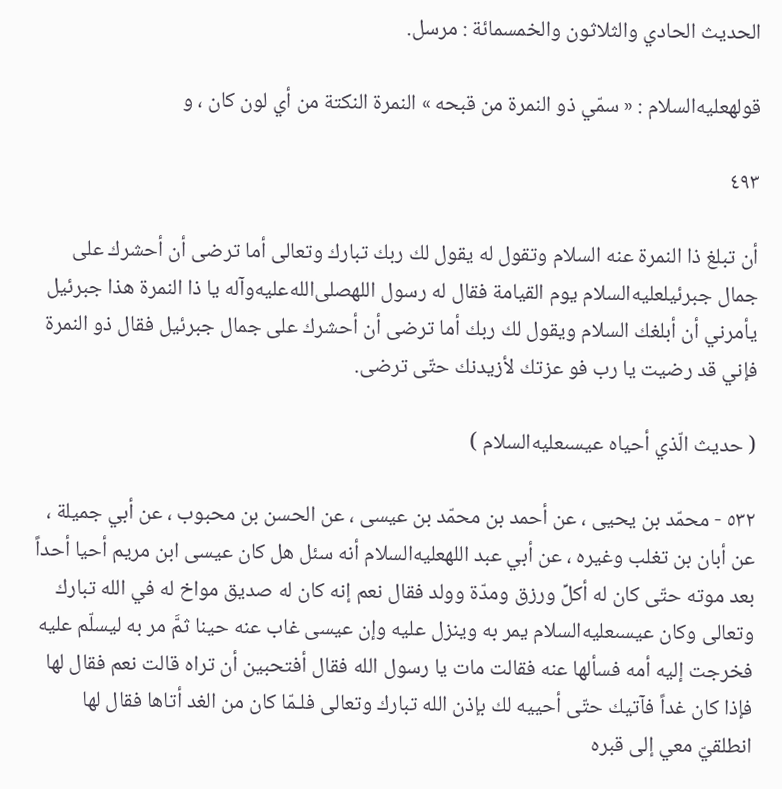الحديث الحادي والثلاثون والخمسمائة : مرسل.

قولهعليه‌السلام : « سمّي ذو النمرة من قبحه » النمرة النكتة من أي لون كان ، و

٤٩٣

أن تبلغ ذا النمرة عنه السلام وتقول له يقول لك ربك تبارك وتعالى أما ترضى أن أحشرك على جمال جبرئيلعليه‌السلام يوم القيامة فقال له رسول اللهصلى‌الله‌عليه‌وآله يا ذا النمرة هذا جبرئيل يأمرني أن أبلغك السلام ويقول لك ربك أما ترضى أن أحشرك على جمال جبرئيل فقال ذو النمرة فإني قد رضيت يا رب فو عزتك لأزيدنك حتّى ترضى.

( حديث الّذي أحياه عيسىعليه‌السلام )

٥٣٢ - محمّد بن يحيى ، عن أحمد بن محمّد بن عيسى ، عن الحسن بن محبوب ، عن أبي جميلة ، عن أبان بن تغلب وغيره ، عن أبي عبد اللهعليه‌السلام أنه سئل هل كان عيسى ابن مريم أحيا أحداً بعد موته حتّى كان له أكلِّ ورزق ومدّة وولد فقال نعم إنه كان له صديق مواخ له في الله تبارك وتعالى وكان عيسىعليه‌السلام يمر به وينزل عليه وإن عيسى غاب عنه حينا ثمَّ مر به ليسلّم عليه فخرجت إليه أمه فسألها عنه فقالت مات يا رسول الله فقال أفتحبين أن تراه قالت نعم فقال لها فإذا كان غداً فآتيك حتّى أحييه لك بإذن الله تبارك وتعالى فلـمّا كان من الغد أتاها فقال لها انطلقيّ معي إلى قبره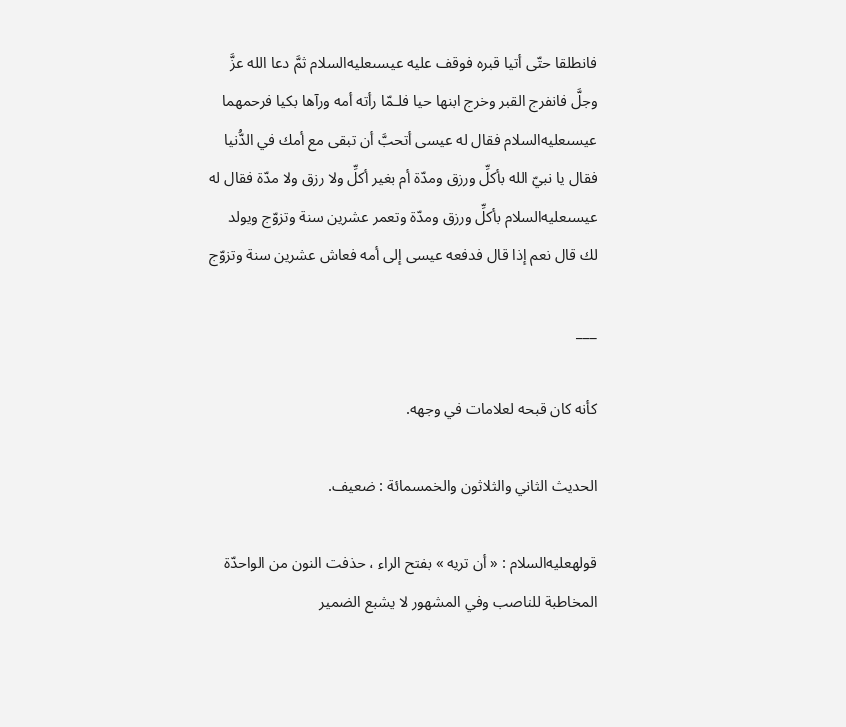فانطلقا حتّى أتيا قبره فوقف عليه عيسىعليه‌السلام ثمَّ دعا الله عزَّ وجلَّ فانفرج القبر وخرج ابنها حيا فلـمّا رأته أمه ورآها بكيا فرحمهما عيسىعليه‌السلام فقال له عيسى أتحبَّ أن تبقى مع أمك في الدُّنيا فقال يا نبيّ الله بأكلِّ ورزق ومدّة أم بغير أكلِّ ولا رزق ولا مدّة فقال له عيسىعليه‌السلام بأكلِّ ورزق ومدّة وتعمر عشرين سنة وتزوّج ويولد لك قال نعم إذا قال فدفعه عيسى إلى أمه فعاش عشرين سنة وتزوّج

___

كأنه كان قبحه لعلامات في وجهه.

الحديث الثاني والثلاثون والخمسمائة : ضعيف.

قولهعليه‌السلام : « أن تريه » بفتح الراء ، حذفت النون من الواحدّة المخاطبة للناصب وفي المشهور لا يشبع الضمير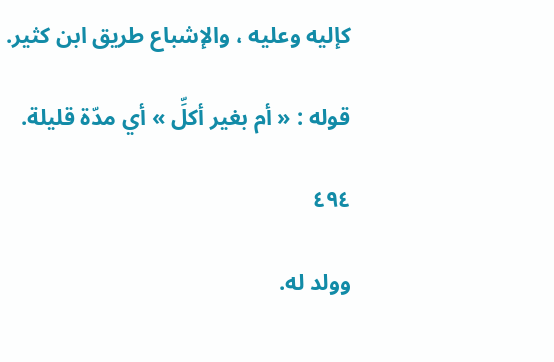كإليه وعليه ، والإشباع طريق ابن كثير.

قوله : « أم بغير أكلِّ » أي مدّة قليلة.

٤٩٤

وولد له.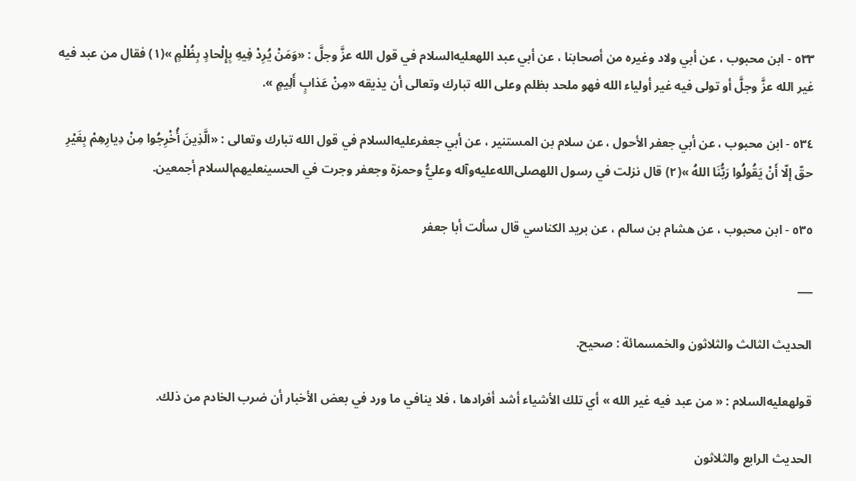٥٣٣ - ابن محبوب ، عن أبي ولاد وغيره من أصحابنا ، عن أبي عبد اللهعليه‌السلام في قول الله عزَّ وجلَّ : «وَمَنْ يُرِدْ فِيهِ بِإِلْحادٍ بِظُلْمٍ »(١) فقال من عبد فيه غير الله عزَّ وجلَّ أو تولى فيه غير أولياء الله فهو ملحد بظلم وعلى الله تبارك وتعالى أن يذيقه «مِنْ عَذابٍ أَلِيمٍ ».

٥٣٤ - ابن محبوب ، عن أبي جعفر الأحول ، عن سلام بن المستنير ، عن أبي جعفرعليه‌السلام في قول الله تبارك وتعالى : «الَّذِينَ أُخْرِجُوا مِنْ دِيارِهِمْ بِغَيْرِ حقّ إلّا أَنْ يَقُولُوا رَبُّنَا اللهُ »(٢) قال نزلت في رسول اللهصلى‌الله‌عليه‌وآله وعليُّ وحمزة وجعفر وجرت في الحسينعليهم‌السلام أجمعين.

٥٣٥ - ابن محبوب ، عن هشام بن سالم ، عن بريد الكناسي قال سألت أبا جعفر

___

الحديث الثالث والثلاثون والخمسمائة : صحيح.

قولهعليه‌السلام : « من عبد فيه غير الله » أي تلك الأشياء أشد أفرادها ، فلا ينافي ما ورد في بعض الأخبار أن ضرب الخادم من ذلك.

الحديث الرابع والثلاثون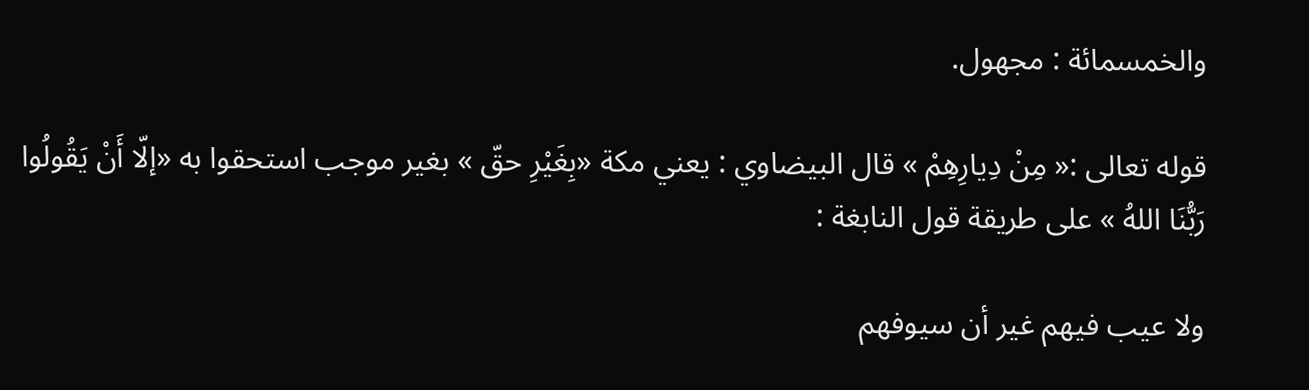والخمسمائة : مجهول.

قوله تعالى :« مِنْ دِيارِهِمْ » قال البيضاوي : يعني مكة «بِغَيْرِ حقّ » بغير موجب استحقوا به «إلّا أَنْ يَقُولُوا رَبُّنَا اللهُ » على طريقة قول النابغة :

ولا عيب فيهم غير أن سيوفهم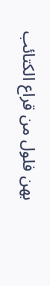بهن فلول من قراع الكتائب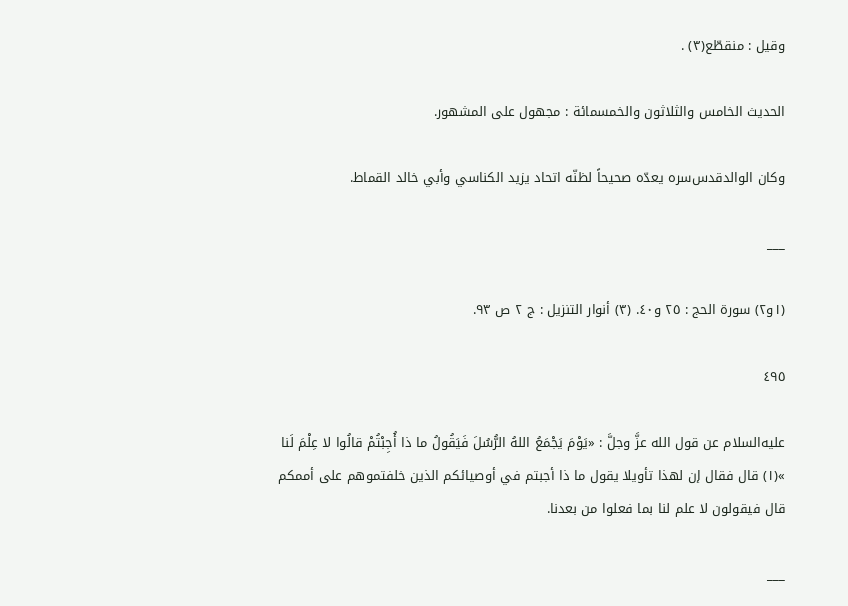وقيل : منقطّع(٣) .

الحديث الخامس والثلاثون والخمسمائة : مجهول على المشهور.

وكان الوالدقدس‌سره يعدّه صحيحاً لظنّه اتحاد يزيد الكناسي وأبي خالد القماط.

___

(١و٢) سورة الحج : ٢٥ و٤٠. (٣) أنوار التنزيل : ج ٢ ص ٩٣.

٤٩٥

عليه‌السلام عن قول الله عزَّ وجلَّ : «يَوْمَ يَجْمَعُ اللهُ الرُّسُلَ فَيَقُولُ ما ذا أُجِبْتُمْ قالُوا لا عِلْمَ لَنا »(١) قال فقال إن لهذا تأويلا يقول ما ذا أجبتم في أوصيائكم الذين خلفتموهم على أممكم قال فيقولون لا علم لنا بما فعلوا من بعدنا.

___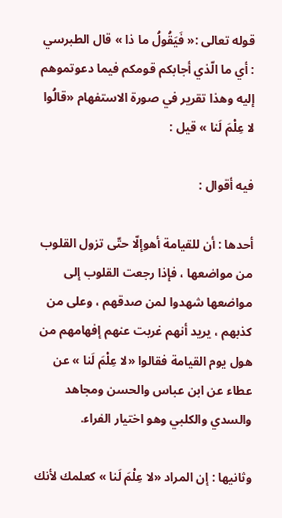قوله تعالى :« فَيَقُولُ ما ذا » قال الطبرسي : أي ما الّذي أجابكم قومكم فيما دعوتموهم إليه وهذا تقرير في صورة الاستفهام «قالُوا لا عِلْمَ لَنا » قيل :

فيه أقوال :

أحدها : أن للقيامة أهوإلّا حتّى تزول القلوب من مواضعها ، فإذا رجعت القلوب إلى مواضعها شهدوا لمن صدقهم ، وعلى من كذبهم ، يريد أنهم غربت عنهم إفهامهم من هول يوم القيامة فقالوا «لا عِلْمَ لَنا » عن عطاء عن ابن عباس والحسن ومجاهد والسدي والكلبي وهو اختيار الفراء.

وثانيها : إن المراد «لا عِلْمَ لَنا » كعلمك لأنك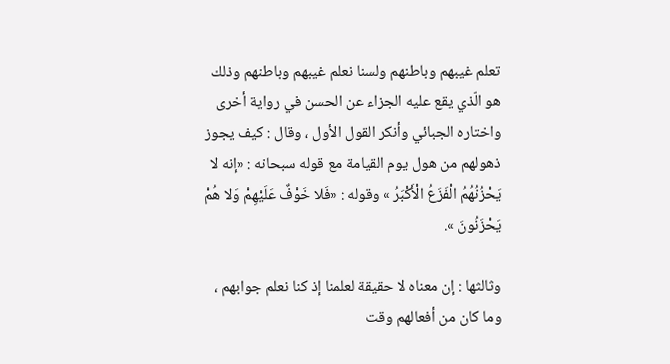تعلم غيبهم وباطنهم ولسنا نعلم غيبهم وباطنهم وذلك هو الّذي يقع عليه الجزاء عن الحسن في رواية أخرى واختاره الجبائي وأنكر القول الأول ، وقال : كيف يجوز ذهولهم من هول يوم القيامة مع قوله سبحانه : «إنه لا يَحْزُنُهُمُ الْفَزَعُ الْأَكْبَرُ » وقوله : «فَلا خَوْفٌ عَلَيْهِمْ وَلا هُمْ يَحْزَنُونَ ».

وثالثها : إن معناه لا حقيقة لعلمنا إذ كنا نعلم جوابهم ، وما كان من أفعالهم وقت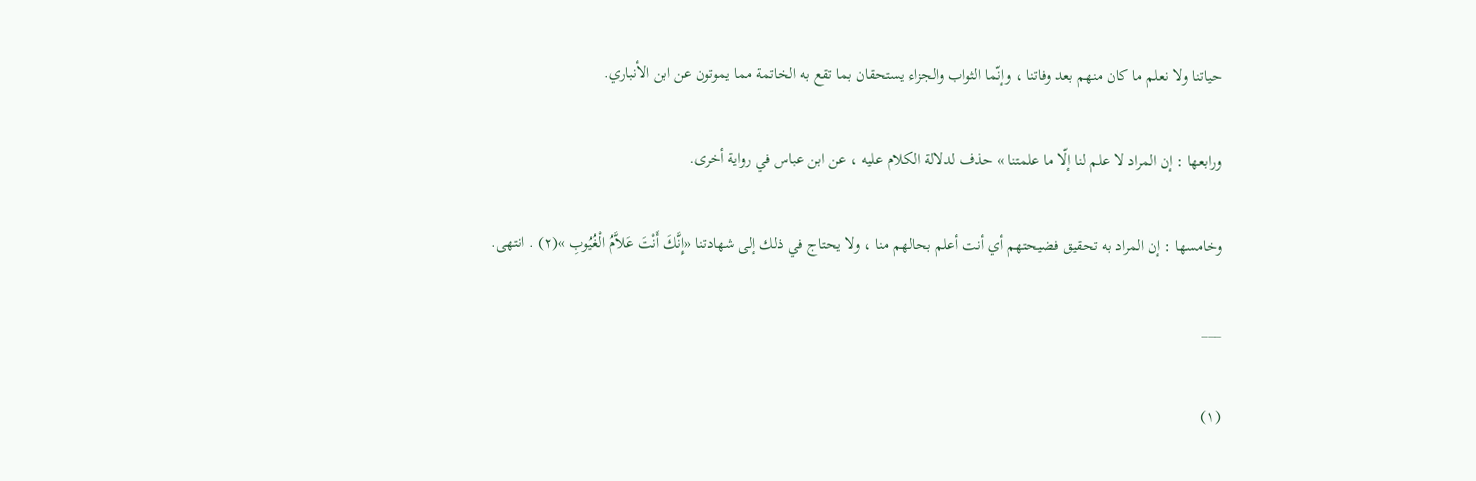حياتنا ولا نعلم ما كان منهم بعد وفاتنا ، وإنّما الثواب والجزاء يستحقان بما تقع به الخاتمة مما يموتون عن ابن الأنباري.

ورابعها : إن المراد لا علم لنا إلّا ما علمتنا » حذف لدلالة الكلام عليه ، عن ابن عباس في رواية أخرى.

وخامسها : إن المراد به تحقيق فضيحتهم أي أنت أعلم بحالهم منا ، ولا يحتاج في ذلك إلى شهادتنا «إِنَّكَ أَنْتَ عَلاَّمُ الْغُيُوبِ »(٢) . انتهى.

___

(١)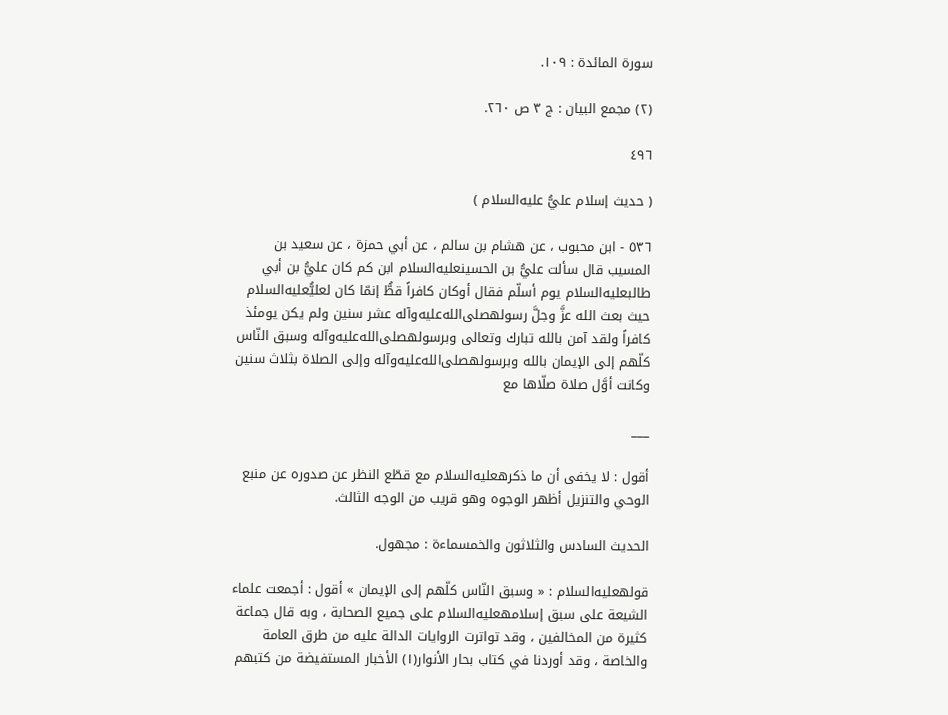سورة المائدة : ١٠٩.

(٢) مجمع البيان : ج ٣ ص ٢٦٠.

٤٩٦

( حديث إسلام عليُّ عليه‌السلام )

٥٣٦ - ابن محبوب ، عن هشام بن سالم ، عن أبي حمزة ، عن سعيد بن المسيب قال سألت عليُّ بن الحسينعليه‌السلام ابن كم كان عليُّ بن أبي طالبعليه‌السلام يوم أسلّم فقال أوكان كافراً قطُّ إنمّا كان لعليُّعليه‌السلام حيث بعث الله عزَّ وجلَّ رسولهصلى‌الله‌عليه‌وآله عشر سنين ولم يكن يومئذ كافراً ولقد آمن بالله تبارك وتعالى وبرسولهصلى‌الله‌عليه‌وآله وسبق النّاس كلّهم إلى الإيمان بالله وبرسولهصلى‌الله‌عليه‌وآله وإلى الصلاة بثلاث سنين وكانت أوَّل صلاة صلّاها مع

___

أقول : لا يخفى أن ما ذكرهعليه‌السلام مع قطّع النظر عن صدوره عن منبع الوحي والتنزيل أظهر الوجوه وهو قريب من الوجه الثالث.

الحديث السادس والثلاثون والخمسماءة : مجهول.

قولهعليه‌السلام : « وسبق النّاس كلّهم إلى الإيمان » أقول : أجمعت علماء الشيعة على سبق إسلامهعليه‌السلام على جميع الصحابة ، وبه قال جماعة كثيرة من المخالفين ، وقد تواترت الروايات الدالة عليه من طرق العامة والخاصة ، وقد أوردنا في كتاب بحار الأنوار(١) الأخبار المستفيضة من كتبهم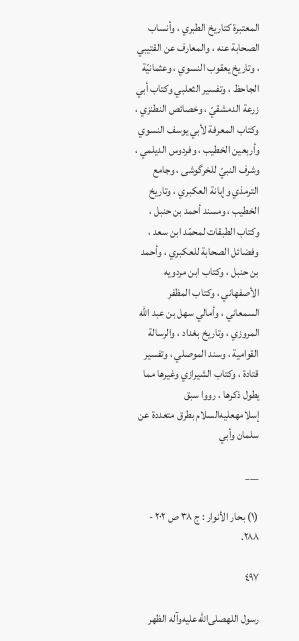المعتبرة كتاريخ الطبري ، وأنساب الصحابة عنه ، والمعارف عن القتيبي ، وتاريخ يعقوب النسوي ، وعثمانيّة الجاحظ ، وتفسير الثعلبي وكتاب أبي زرعة الدمشقيّ ، وخصائص النطنزي ، وكتاب المعرفة لأبي يوسف النسوي وأربعين الخطيب ، وفردوس الديلمي ، وشرف النبيّ للخرگوشى ، وجامع الترمذي وإبانة العكبري ، وتاريخ الخطيب ، ومسند أحمد بن حنبل ، وكتاب الطبقات لمحمّد ابن سعد ، وفضائل الصحابة للعكبري ، وأحمد بن حنبل ، وكتاب ابن مردويه الأصفهاني ، وكتاب المظفر السمعاني ، وأمالي سهل بن عبد الله المروزي ، وتاريخ بغداد ، والرسالة القوامية ، وسند الموصلي ، وتفسير قتادة ، وكتاب الشيرازي وغيرها مما يطول ذكرها ، رووا سبق إسلامهعليه‌السلام بطرق متعددة عن سلمان وأبي

___

(١) بحار الأنوار : ج ٣٨ ص ٢٠٢ - ٢٨٨.

٤٩٧

رسول اللهصلى‌الله‌عليه‌وآله الظهر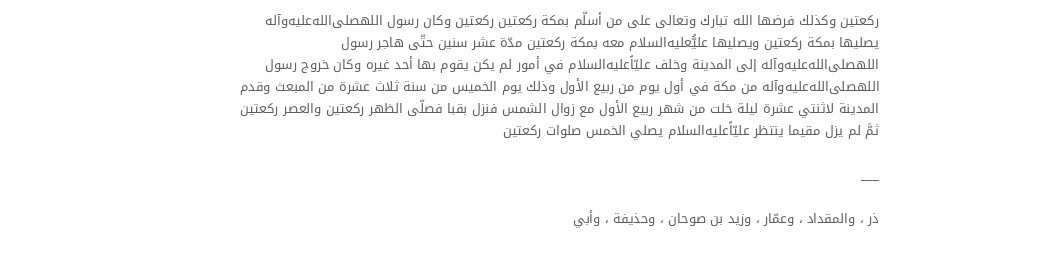ركعتين وكذلك فرضها الله تبارك وتعالى على من أسلّم بمكة ركعتين ركعتين وكان رسول اللهصلى‌الله‌عليه‌وآله يصليها بمكة ركعتين ويصليها عليُّعليه‌السلام معه بمكة ركعتين مدّة عشر سنين حتّى هاجر رسول اللهصلى‌الله‌عليه‌وآله إلى المدينة وخلف عليّاًعليه‌السلام في أمور لم يكن يقوم بها أحد غيره وكان خروج رسول اللهصلى‌الله‌عليه‌وآله من مكة في أول يوم من ربيع الأول وذلك يوم الخميس من سنة ثلاث عشرة من المبعث وقدم المدينة لاثنتي عشرة ليلة خلت من شهر ربيع الأول مع زوال الشمس فنزل بقبا فصلّى الظهر ركعتين والعصر ركعتين ثمَّ لم يزل مقيما ينتظر عليّاًعليه‌السلام يصلي الخمس صلوات ركعتين

___

ذر ، والمقداد ، وعمّار ، وزيد بن صوحان ، وحذيفة ، وأبي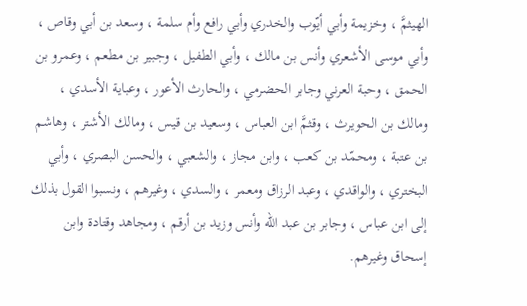الهيثمَّ ، وخزيمة وأبي أيّوب والخدري وأبي رافع وأم سلمة ، وسعد بن أبي وقاص ، وأبي موسى الأشعري وأنس بن مالك ، وأبي الطفيل ، وجبير بن مطعم ، وعمرو بن الحمق ، وحبة العرني وجابر الحضرمي ، والحارث الأعور ، وعباية الأسدي ، ومالك بن الحويرث ، وقثمَّ ابن العباس ، وسعيد بن قيس ، ومالك الأشتر ، وهاشم بن عتبة ، ومحمّد بن كعب ، وابن مجاز ، والشعبي ، والحسن البصري ، وأبي البختري ، والواقدي ، وعبد الرزاق ومعمر ، والسدي ، وغيرهم ، ونسبوا القول بذلك إلى ابن عباس ، وجابر بن عبد الله وأنس وزيد بن أرقم ، ومجاهد وقتادة وابن إسحاق وغيرهم.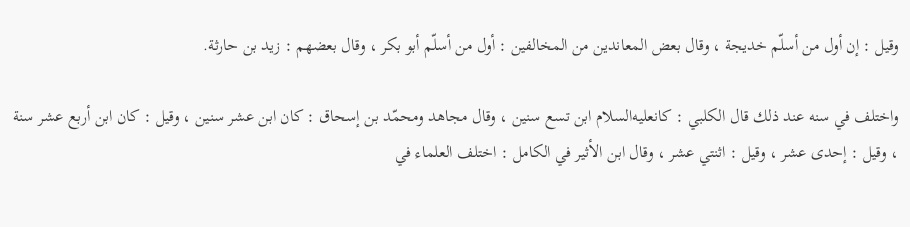وقيل : إن أول من أسلّم خديجة ، وقال بعض المعاندين من المخالفين : أول من أسلّم أبو بكر ، وقال بعضهم : زيد بن حارثة.

واختلف في سنه عند ذلك قال الكلبي : كانعليه‌السلام ابن تسع سنين ، وقال مجاهد ومحمّد بن إسحاق : كان ابن عشر سنين ، وقيل : كان ابن أربع عشر سنة ، وقيل : إحدى عشر ، وقيل : اثنتي عشر ، وقال ابن الأثير في الكامل : اختلف العلماء في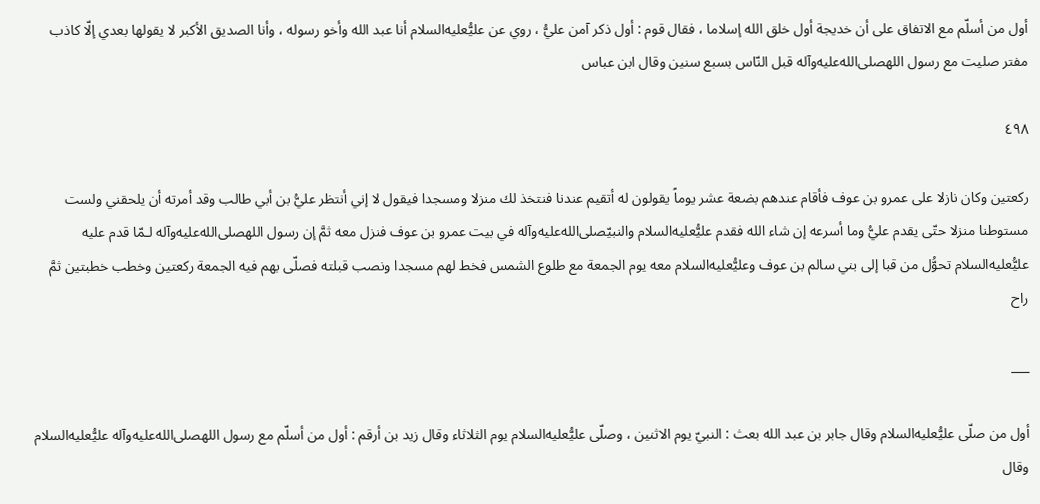أول من أسلّم مع الاتفاق على أن خديجة أول خلق الله إسلاما ، فقال قوم : أول ذكر آمن عليُّ ، روي عن عليُّعليه‌السلام أنا عبد الله وأخو رسوله ، وأنا الصديق الأكبر لا يقولها بعدي إلّا كاذب مفتر صليت مع رسول اللهصلى‌الله‌عليه‌وآله قبل النّاس بسبع سنين وقال ابن عباس

٤٩٨

ركعتين وكان نازلا على عمرو بن عوف فأقام عندهم بضعة عشر يوماً يقولون له أتقيم عندنا فنتخذ لك منزلا ومسجدا فيقول لا إني أنتظر عليُّ بن أبي طالب وقد أمرته أن يلحقني ولست مستوطنا منزلا حتّى يقدم عليُّ وما أسرعه إن شاء الله فقدم عليُّعليه‌السلام والنبيّصلى‌الله‌عليه‌وآله في بيت عمرو بن عوف فنزل معه ثمَّ إن رسول اللهصلى‌الله‌عليه‌وآله لـمّا قدم عليه عليُّعليه‌السلام تحوُّل من قبا إلى بني سالم بن عوف وعليُّعليه‌السلام معه يوم الجمعة مع طلوع الشمس فخط لهم مسجدا ونصب قبلته فصلّى بهم فيه الجمعة ركعتين وخطب خطبتين ثمَّ راح

___

أول من صلّى عليُّعليه‌السلام وقال جابر بن عبد الله بعث : النبيّ يوم الاثنين ، وصلّى عليُّعليه‌السلام يوم الثلاثاء وقال زيد بن أرقم : أول من أسلّم مع رسول اللهصلى‌الله‌عليه‌وآله عليُّعليه‌السلام وقال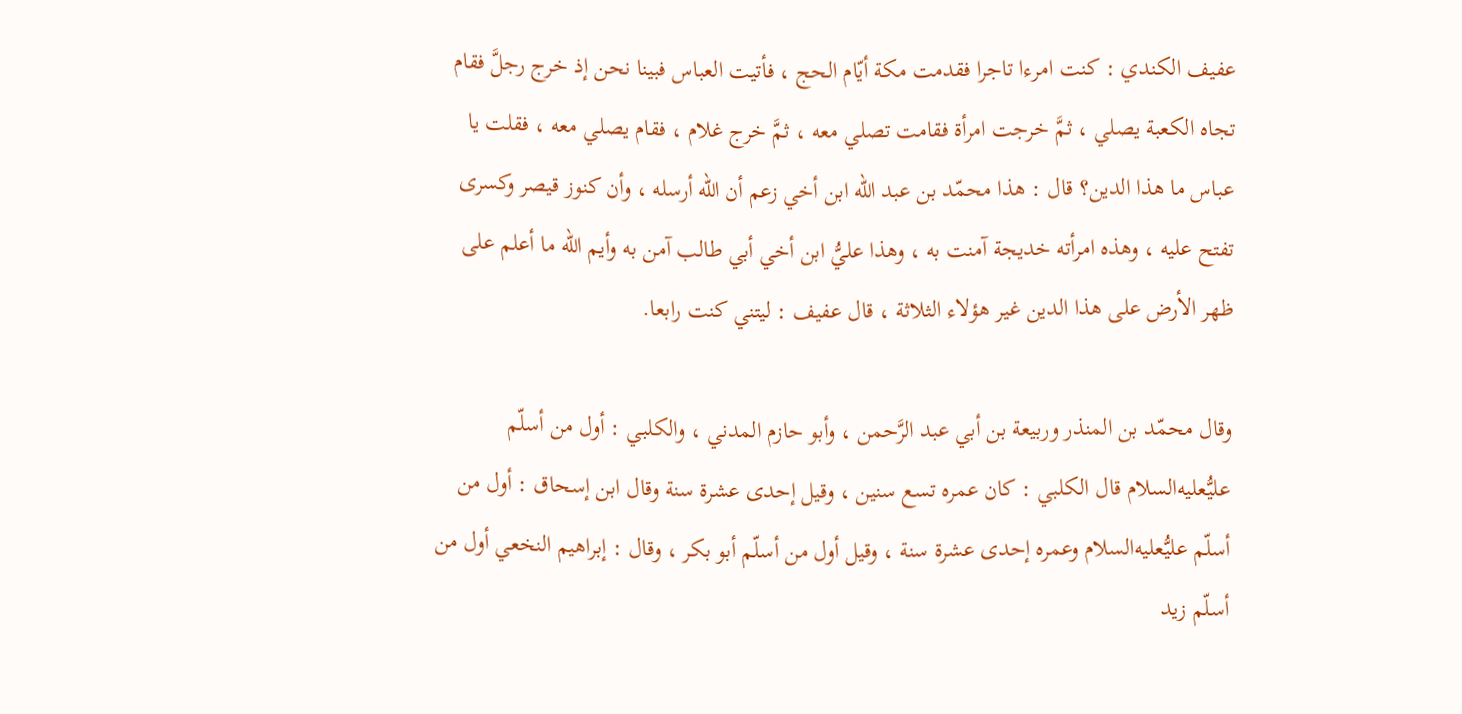عفيف الكندي : كنت امرءا تاجرا فقدمت مكة أيّام الحج ، فأتيت العباس فبينا نحن إذ خرج رجلَّ فقام تجاه الكعبة يصلي ، ثمَّ خرجت امرأة فقامت تصلي معه ، ثمَّ خرج غلام ، فقام يصلي معه ، فقلت يا عباس ما هذا الدين؟ قال : هذا محمّد بن عبد الله ابن أخي زعم أن الله أرسله ، وأن كنوز قيصر وكسرى تفتح عليه ، وهذه امرأته خديجة آمنت به ، وهذا عليُّ ابن أخي أبي طالب آمن به وأيم الله ما أعلم على ظهر الأرض على هذا الدين غير هؤلاء الثلاثة ، قال عفيف : ليتني كنت رابعا.

وقال محمّد بن المنذر وربيعة بن أبي عبد الرَّحمن ، وأبو حازم المدني ، والكلبي : أول من أسلّم عليُّعليه‌السلام قال الكلبي : كان عمره تسع سنين ، وقيل إحدى عشرة سنة وقال ابن إسحاق : أول من أسلّم عليُّعليه‌السلام وعمره إحدى عشرة سنة ، وقيل أول من أسلّم أبو بكر ، وقال : إبراهيم النخعي أول من أسلّم زيد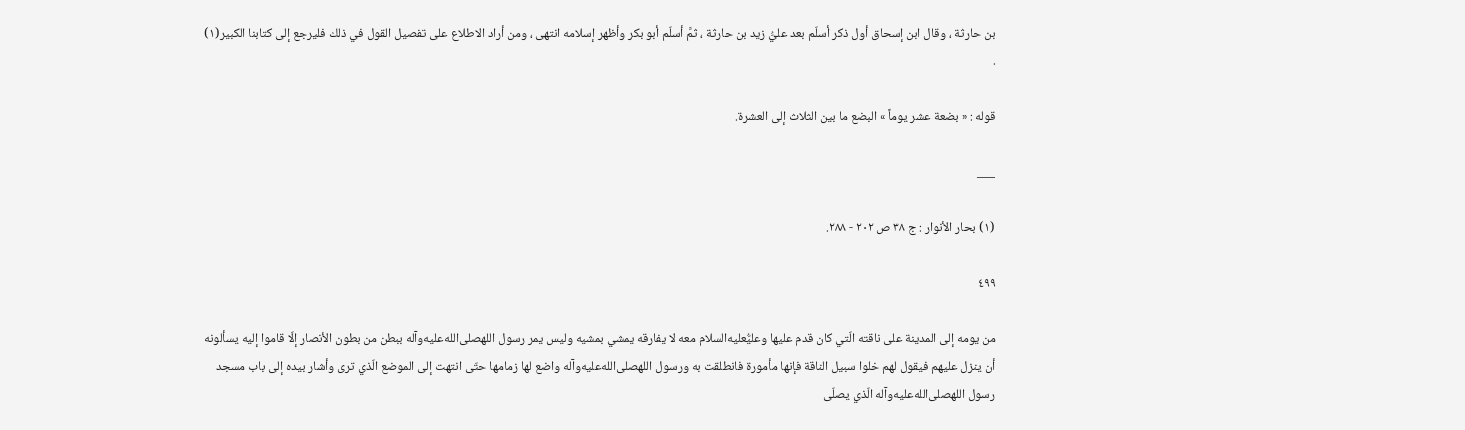بن حارثة ، وقال ابن إسحاق أول ذكر أسلّم بعد عليُّ زيد بن حارثة ، ثمَّ أسلّم أبو بكر وأظهر إسلامه انتهى ، ومن أراد الاطلاع على تفصيل القول في ذلك فليرجع إلى كتابنا الكبير(١) .

قوله : « بضعة عشر يوماً » البضع ما بين الثلاث إلى العشرة.

___

(١) بحار الأنوار : ج ٣٨ ص ٢٠٢ - ٢٨٨.

٤٩٩

من يومه إلى المدينة على ناقته الّتي كان قدم عليها وعليُّعليه‌السلام معه لا يفارقه يمشي بمشيه وليس يمر رسول اللهصلى‌الله‌عليه‌وآله ببطن من بطون الأنصار إلّا قاموا إليه يسألونه أن ينزل عليهم فيقول لهم خلوا سبيل الناقة فإنها مأمورة فانطلقت به ورسول اللهصلى‌الله‌عليه‌وآله واضع لها زمامها حتّى انتهت إلى الموضع الّذي ترى وأشار بيده إلى باب مسجد رسول اللهصلى‌الله‌عليه‌وآله الّذي يصلّى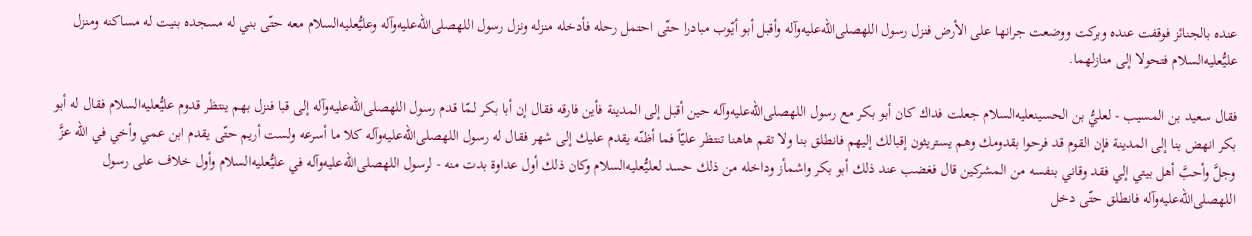عنده بالجنائز فوقفت عنده وبركت ووضعت جرانها على الأرض فنزل رسول اللهصلى‌الله‌عليه‌وآله وأقبل أبو أيّوب مبادرا حتّى احتمل رحله فأدخله منزله ونزل رسول اللهصلى‌الله‌عليه‌وآله وعليُّعليه‌السلام معه حتّى بني له مسجده بنيت له مساكنه ومنزل عليُّعليه‌السلام فتحولا إلى منازلهما.

فقال سعيد بن المسيب - لعليُّ بن الحسينعليه‌السلام جعلت فداك كان أبو بكر مع رسول اللهصلى‌الله‌عليه‌وآله حين أقبل إلى المدينة فأين فارقه فقال إن أبا بكر لـمّا قدم رسول اللهصلى‌الله‌عليه‌وآله إلى قبا فنزل بهم ينتظر قدوم عليُّعليه‌السلام فقال له أبو بكر انهض بنا إلى المدينة فإن القوم قد فرحوا بقدومك وهم يستريثون إقبالك إليهم فانطلق بنا ولا تقم هاهنا تنتظر عليّاً فما أظنّه يقدم عليك إلى شهر فقال له رسول اللهصلى‌الله‌عليه‌وآله كلا ما أسرعه ولست أريم حتّى يقدم ابن عمي وأخي في الله عزَّ وجلَّ وأحبَّ أهل بيتي إلي فقد وقاني بنفسه من المشركين قال فغضب عند ذلك أبو بكر واشمأز وداخله من ذلك حسد لعليُّعليه‌السلام وكان ذلك أول عداوة بدت منه - لرسول اللهصلى‌الله‌عليه‌وآله في عليُّعليه‌السلام وأول خلاف على رسول اللهصلى‌الله‌عليه‌وآله فانطلق حتّى دخل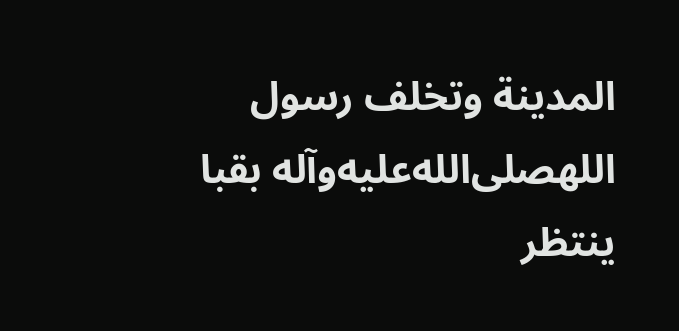المدينة وتخلف رسول اللهصلى‌الله‌عليه‌وآله بقبا ينتظر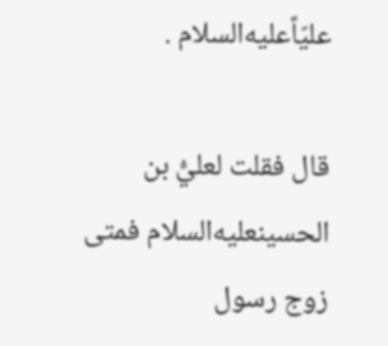عليّاًعليه‌السلام .

قال فقلت لعليُّ بن الحسينعليه‌السلام فمتى زوج رسول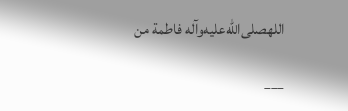اللهصلى‌الله‌عليه‌وآله فاطمة من

___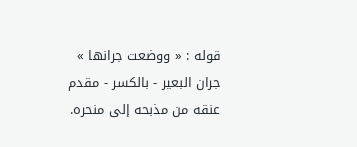قوله : « ووضعت جرانها » جران البعير - بالكسر - مقدم عنقه من مذبحه إلى منحره.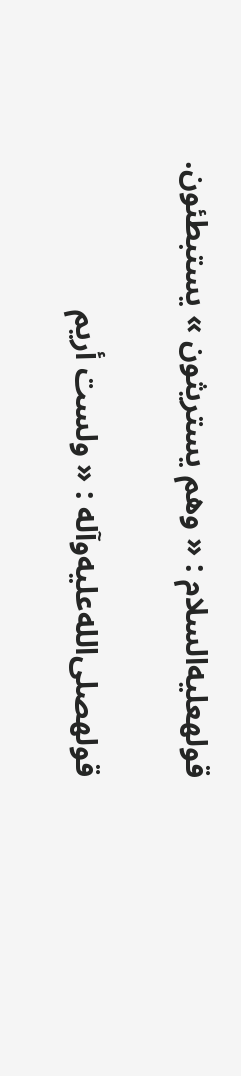قولهعليه‌السلام : « وهم يستريثون » يستبطئون.

قولهصلى‌الله‌عليه‌وآله : « ولست أريم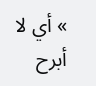» أي لا أبرح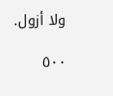ولا أزول.

٥٠٠